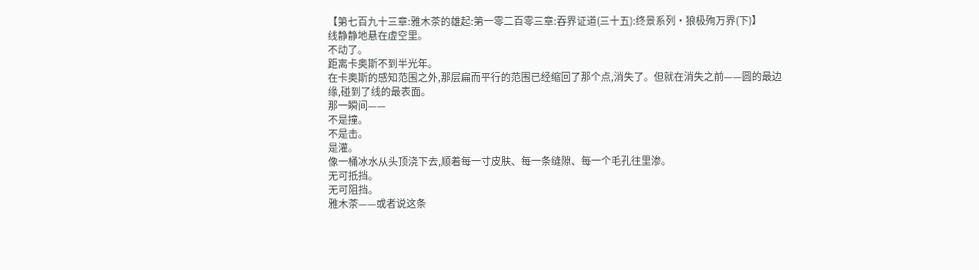【第七百九十三章:雅木茶的雄起:第一零二百零三章:吞界证道(三十五):终景系列·狼极殉万界(下)】
线静静地悬在虚空里。
不动了。
距离卡奥斯不到半光年。
在卡奥斯的感知范围之外,那层扁而平行的范围已经缩回了那个点,消失了。但就在消失之前——圆的最边缘,碰到了线的最表面。
那一瞬间——
不是撞。
不是击。
是灌。
像一桶冰水从头顶浇下去,顺着每一寸皮肤、每一条缝隙、每一个毛孔往里渗。
无可抵挡。
无可阻挡。
雅木茶——或者说这条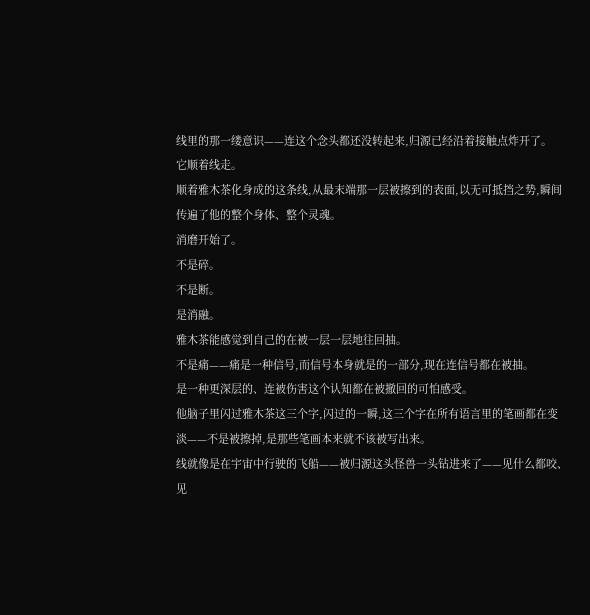线里的那一缕意识——连这个念头都还没转起来,归源已经沿着接触点炸开了。
它顺着线走。
顺着雅木茶化身成的这条线,从最末端那一层被擦到的表面,以无可抵挡之势,瞬间传遍了他的整个身体、整个灵魂。
消磨开始了。
不是碎。
不是断。
是消融。
雅木茶能感觉到自己的在被一层一层地往回抽。
不是痛——痛是一种信号,而信号本身就是的一部分,现在连信号都在被抽。
是一种更深层的、连被伤害这个认知都在被撤回的可怕感受。
他脑子里闪过雅木茶这三个字,闪过的一瞬,这三个字在所有语言里的笔画都在变淡——不是被擦掉,是那些笔画本来就不该被写出来。
线就像是在宇宙中行驶的飞船——被归源这头怪兽一头钻进来了——见什么都咬、见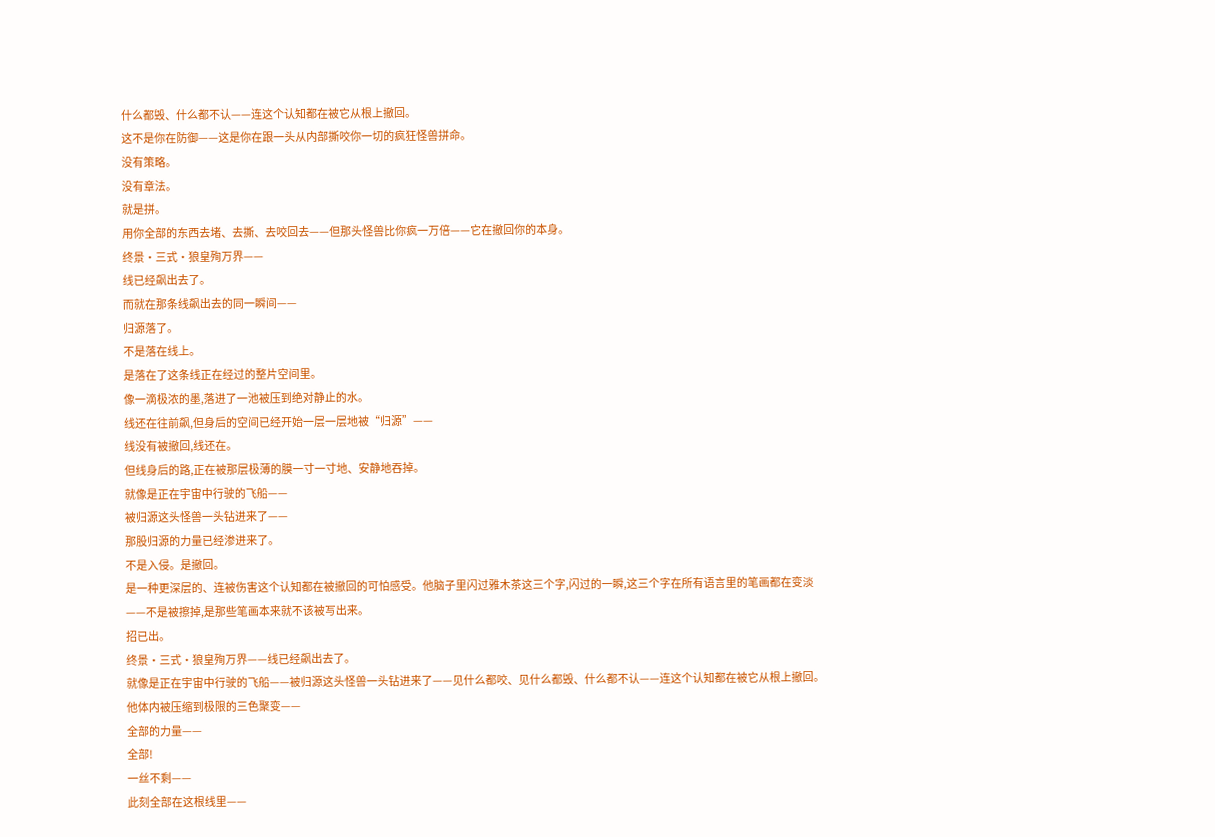什么都毁、什么都不认——连这个认知都在被它从根上撤回。
这不是你在防御——这是你在跟一头从内部撕咬你一切的疯狂怪兽拼命。
没有策略。
没有章法。
就是拼。
用你全部的东西去堵、去撕、去咬回去——但那头怪兽比你疯一万倍——它在撤回你的本身。
终景·三式·狼皇殉万界——
线已经飙出去了。
而就在那条线飙出去的同一瞬间——
归源落了。
不是落在线上。
是落在了这条线正在经过的整片空间里。
像一滴极浓的墨,落进了一池被压到绝对静止的水。
线还在往前飙,但身后的空间已经开始一层一层地被“归源”——
线没有被撤回,线还在。
但线身后的路,正在被那层极薄的膜一寸一寸地、安静地吞掉。
就像是正在宇宙中行驶的飞船——
被归源这头怪兽一头钻进来了——
那股归源的力量已经渗进来了。
不是入侵。是撤回。
是一种更深层的、连被伤害这个认知都在被撤回的可怕感受。他脑子里闪过雅木茶这三个字,闪过的一瞬,这三个字在所有语言里的笔画都在变淡——不是被擦掉,是那些笔画本来就不该被写出来。
招已出。
终景·三式·狼皇殉万界——线已经飙出去了。
就像是正在宇宙中行驶的飞船——被归源这头怪兽一头钻进来了——见什么都咬、见什么都毁、什么都不认——连这个认知都在被它从根上撤回。
他体内被压缩到极限的三色聚变——
全部的力量——
全部!
一丝不剩——
此刻全部在这根线里——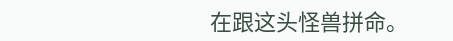在跟这头怪兽拼命。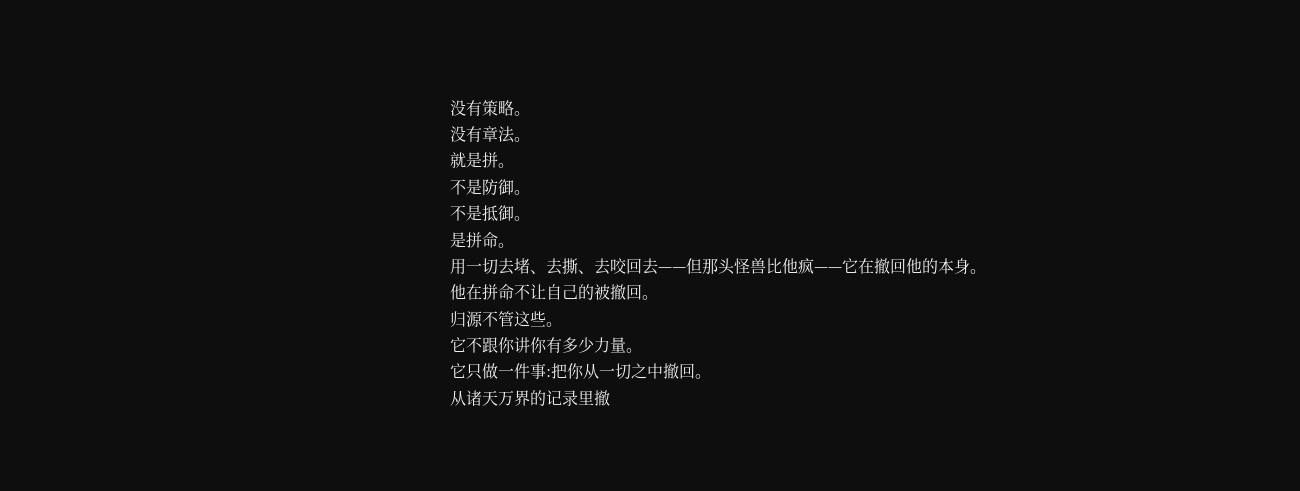没有策略。
没有章法。
就是拼。
不是防御。
不是抵御。
是拼命。
用一切去堵、去撕、去咬回去——但那头怪兽比他疯——它在撤回他的本身。
他在拼命不让自己的被撤回。
归源不管这些。
它不跟你讲你有多少力量。
它只做一件事:把你从一切之中撤回。
从诸天万界的记录里撤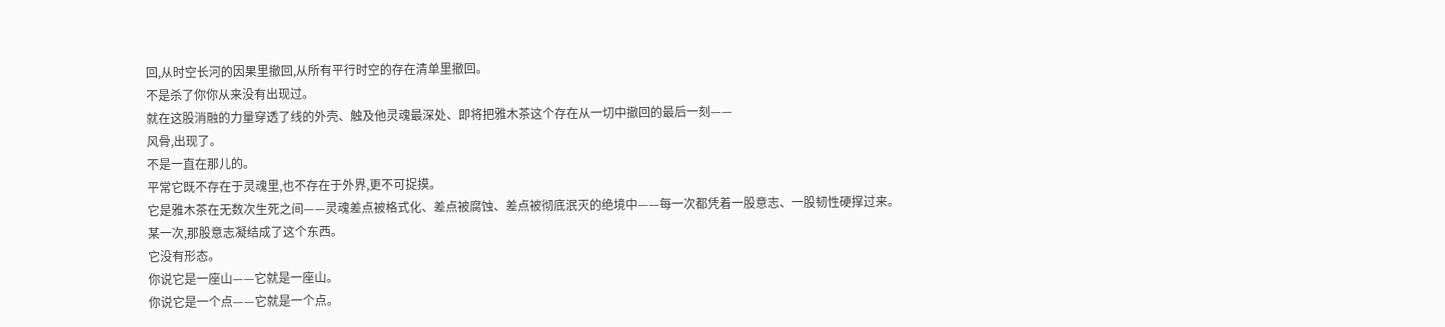回,从时空长河的因果里撤回,从所有平行时空的存在清单里撤回。
不是杀了你你从来没有出现过。
就在这股消融的力量穿透了线的外壳、触及他灵魂最深处、即将把雅木茶这个存在从一切中撤回的最后一刻——
风骨,出现了。
不是一直在那儿的。
平常它既不存在于灵魂里,也不存在于外界,更不可捉摸。
它是雅木茶在无数次生死之间——灵魂差点被格式化、差点被腐蚀、差点被彻底泯灭的绝境中——每一次都凭着一股意志、一股韧性硬撑过来。
某一次,那股意志凝结成了这个东西。
它没有形态。
你说它是一座山——它就是一座山。
你说它是一个点——它就是一个点。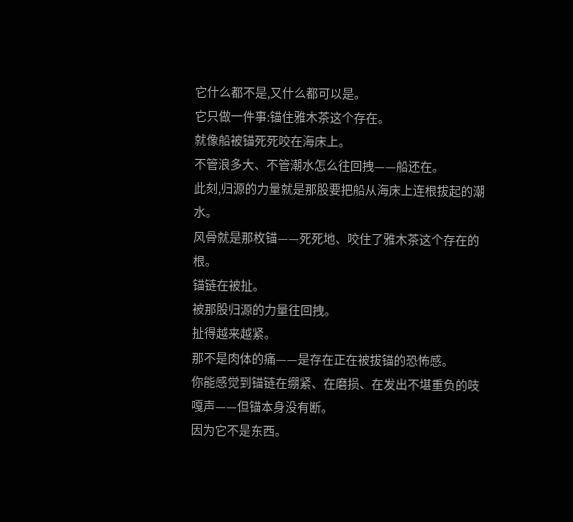它什么都不是,又什么都可以是。
它只做一件事:锚住雅木茶这个存在。
就像船被锚死死咬在海床上。
不管浪多大、不管潮水怎么往回拽——船还在。
此刻,归源的力量就是那股要把船从海床上连根拔起的潮水。
风骨就是那枚锚——死死地、咬住了雅木茶这个存在的根。
锚链在被扯。
被那股归源的力量往回拽。
扯得越来越紧。
那不是肉体的痛——是存在正在被拔锚的恐怖感。
你能感觉到锚链在绷紧、在磨损、在发出不堪重负的吱嘎声——但锚本身没有断。
因为它不是东西。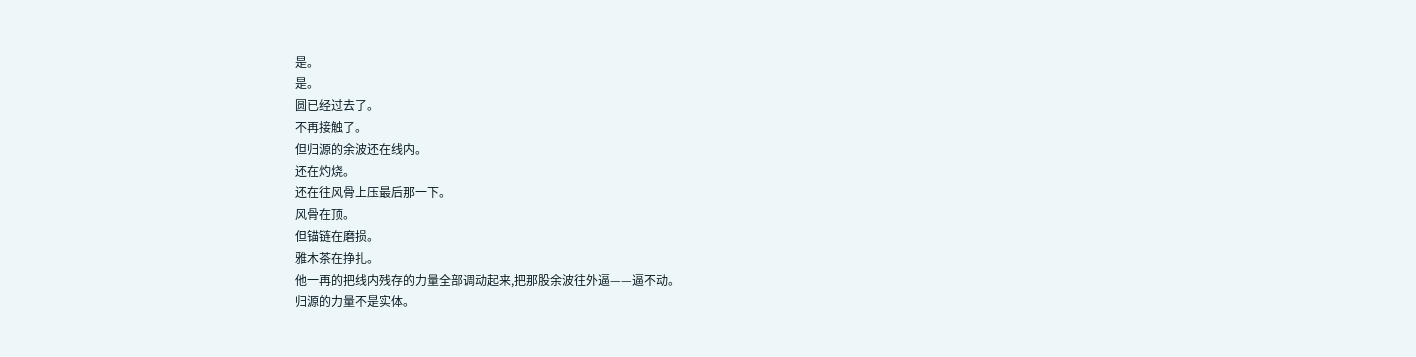是。
是。
圆已经过去了。
不再接触了。
但归源的余波还在线内。
还在灼烧。
还在往风骨上压最后那一下。
风骨在顶。
但锚链在磨损。
雅木茶在挣扎。
他一再的把线内残存的力量全部调动起来,把那股余波往外逼——逼不动。
归源的力量不是实体。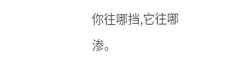你往哪挡,它往哪渗。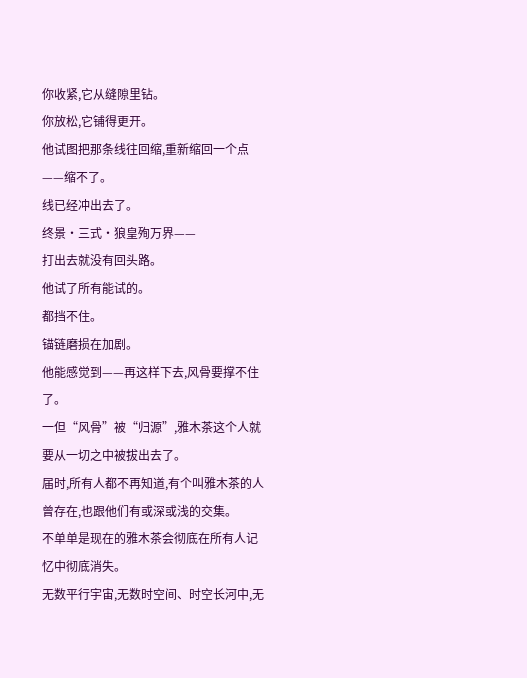你收紧,它从缝隙里钻。
你放松,它铺得更开。
他试图把那条线往回缩,重新缩回一个点——缩不了。
线已经冲出去了。
终景·三式·狼皇殉万界——
打出去就没有回头路。
他试了所有能试的。
都挡不住。
锚链磨损在加剧。
他能感觉到——再这样下去,风骨要撑不住了。
一但“风骨”被“归源”,雅木茶这个人就要从一切之中被拔出去了。
届时,所有人都不再知道,有个叫雅木茶的人曾存在,也跟他们有或深或浅的交集。
不单单是现在的雅木茶会彻底在所有人记忆中彻底消失。
无数平行宇宙,无数时空间、时空长河中,无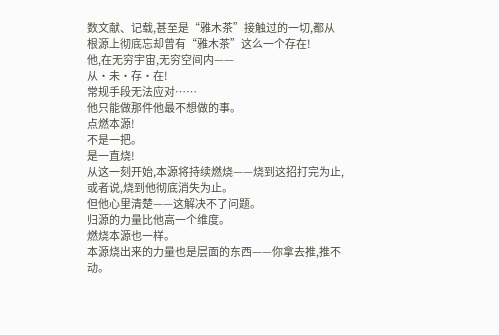数文献、记载,甚至是“雅木茶”接触过的一切,都从根源上彻底忘却曾有“雅木茶”这么一个存在!
他,在无穷宇宙,无穷空间内——
从·未·存·在!
常规手段无法应对……
他只能做那件他最不想做的事。
点燃本源!
不是一把。
是一直烧!
从这一刻开始,本源将持续燃烧——烧到这招打完为止,或者说,烧到他彻底消失为止。
但他心里清楚——这解决不了问题。
归源的力量比他高一个维度。
燃烧本源也一样。
本源烧出来的力量也是层面的东西——你拿去推,推不动。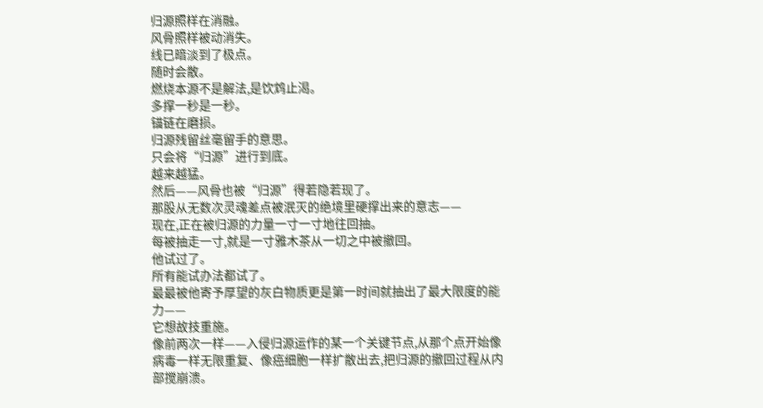归源照样在消融。
风骨照样被动消失。
线已暗淡到了极点。
随时会散。
燃烧本源不是解法,是饮鸩止渴。
多撑一秒是一秒。
锚链在磨损。
归源残留丝毫留手的意思。
只会将“归源”进行到底。
越来越猛。
然后——风骨也被“归源”得若隐若现了。
那股从无数次灵魂差点被泯灭的绝境里硬撑出来的意志——
现在,正在被归源的力量一寸一寸地往回抽。
每被抽走一寸,就是一寸雅木茶从一切之中被撤回。
他试过了。
所有能试办法都试了。
最最被他寄予厚望的灰白物质更是第一时间就抽出了最大限度的能力——
它想故技重施。
像前两次一样——入侵归源运作的某一个关键节点,从那个点开始像病毒一样无限重复、像癌细胞一样扩散出去,把归源的撤回过程从内部搅崩溃。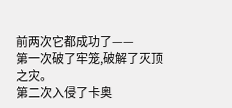前两次它都成功了——
第一次破了牢笼,破解了灭顶之灾。
第二次入侵了卡奥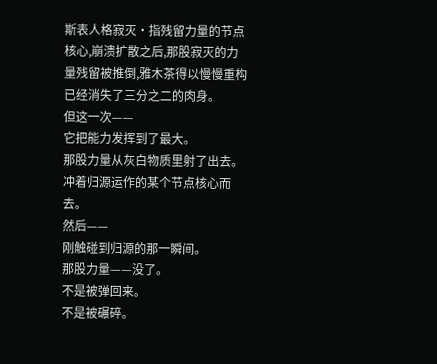斯表人格寂灭·指残留力量的节点核心,崩溃扩散之后,那股寂灭的力量残留被推倒,雅木茶得以慢慢重构已经消失了三分之二的肉身。
但这一次——
它把能力发挥到了最大。
那股力量从灰白物质里射了出去。
冲着归源运作的某个节点核心而去。
然后——
刚触碰到归源的那一瞬间。
那股力量——没了。
不是被弹回来。
不是被碾碎。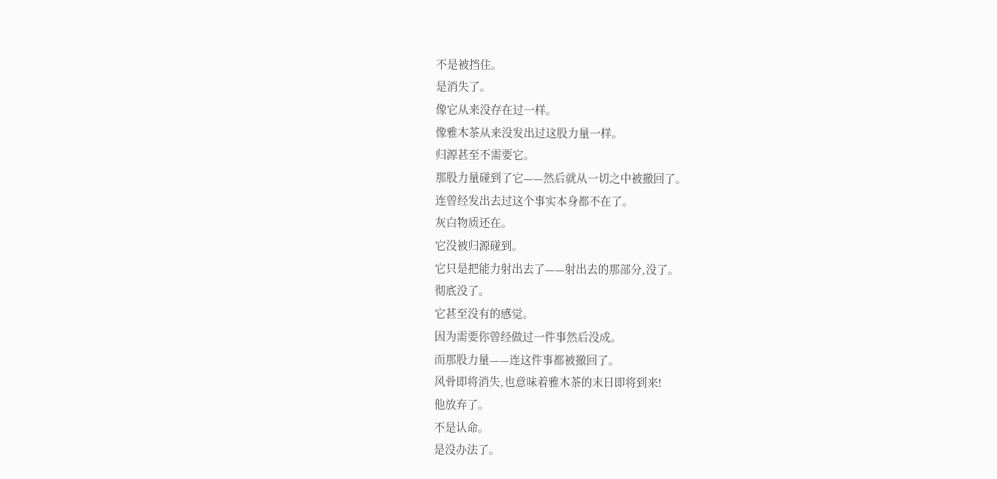不是被挡住。
是消失了。
像它从来没存在过一样。
像雅木茶从来没发出过这股力量一样。
归源甚至不需要它。
那股力量碰到了它——然后就从一切之中被撤回了。
连曾经发出去过这个事实本身都不在了。
灰白物质还在。
它没被归源碰到。
它只是把能力射出去了——射出去的那部分,没了。
彻底没了。
它甚至没有的感觉。
因为需要你曾经做过一件事然后没成。
而那股力量——连这件事都被撤回了。
风骨即将消失,也意味着雅木茶的末日即将到来!
他放弃了。
不是认命。
是没办法了。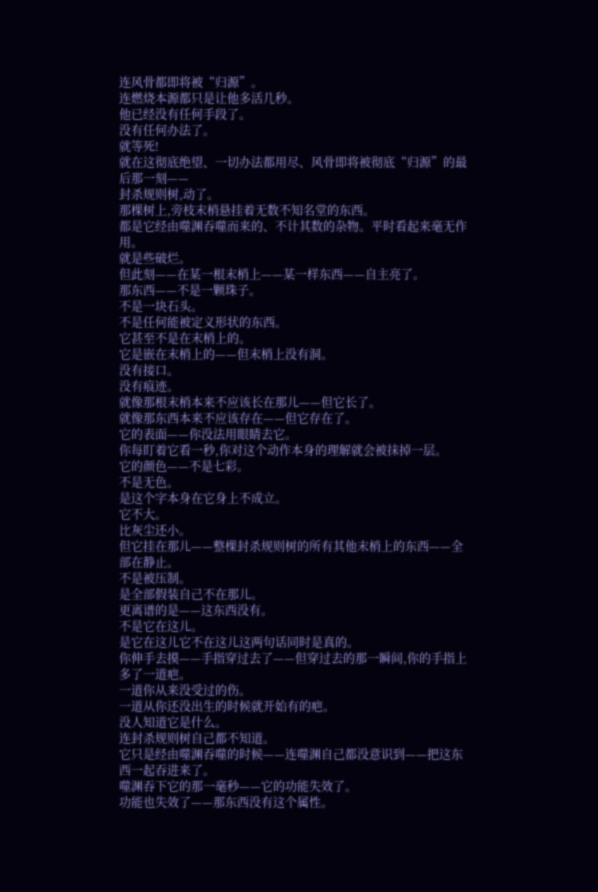连风骨都即将被“归源”。
连燃烧本源都只是让他多活几秒。
他已经没有任何手段了。
没有任何办法了。
就等死!
就在这彻底绝望、一切办法都用尽、风骨即将被彻底“归源”的最后那一刻——
封杀规则树,动了。
那棵树上,旁枝末梢悬挂着无数不知名堂的东西。
都是它经由噬渊吞噬而来的、不计其数的杂物。平时看起来毫无作用。
就是些破烂。
但此刻——在某一根末梢上——某一样东西——自主亮了。
那东西——不是一颗珠子。
不是一块石头。
不是任何能被定义形状的东西。
它甚至不是在末梢上的。
它是嵌在末梢上的——但末梢上没有洞。
没有接口。
没有痕迹。
就像那根末梢本来不应该长在那儿——但它长了。
就像那东西本来不应该存在——但它存在了。
它的表面——你没法用眼睛去它。
你每盯着它看一秒,你对这个动作本身的理解就会被抹掉一层。
它的颜色——不是七彩。
不是无色。
是这个字本身在它身上不成立。
它不大。
比灰尘还小。
但它挂在那儿——整棵封杀规则树的所有其他末梢上的东西——全部在静止。
不是被压制。
是全部假装自己不在那儿。
更离谱的是——这东西没有。
不是它在这儿。
是它在这儿它不在这儿这两句话同时是真的。
你伸手去摸——手指穿过去了——但穿过去的那一瞬间,你的手指上多了一道疤。
一道你从来没受过的伤。
一道从你还没出生的时候就开始有的疤。
没人知道它是什么。
连封杀规则树自己都不知道。
它只是经由噬渊吞噬的时候——连噬渊自己都没意识到——把这东西一起吞进来了。
噬渊吞下它的那一毫秒——它的功能失效了。
功能也失效了——那东西没有这个属性。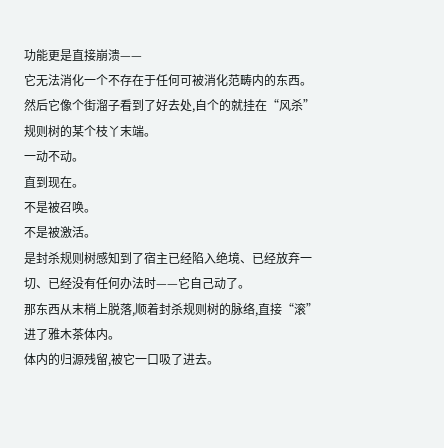功能更是直接崩溃——
它无法消化一个不存在于任何可被消化范畴内的东西。
然后它像个街溜子看到了好去处,自个的就挂在“风杀”规则树的某个枝丫末端。
一动不动。
直到现在。
不是被召唤。
不是被激活。
是封杀规则树感知到了宿主已经陷入绝境、已经放弃一切、已经没有任何办法时——它自己动了。
那东西从末梢上脱落,顺着封杀规则树的脉络,直接“滚”进了雅木茶体内。
体内的归源残留,被它一口吸了进去。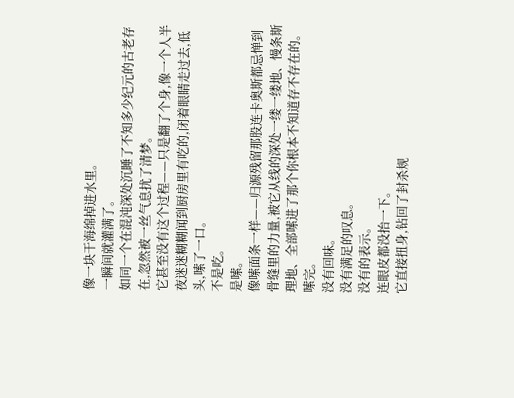像一块干海绵掉进水里。
一瞬间就灌满了。
如同一个在混沌深处沉睡了不知多少纪元的古老存在,忽然被一丝气息扰了清梦。
它甚至没有这个过程——只是翻了个身,像一个人半夜迷迷糊糊闻到厨房里有吃的,闭着眼睛走过去,低头,嗦了一口。
不是吃。
是嗦。
像嗦面条一样——归源残留那股连卡奥斯都忌惮到骨缝里的力量,被它从线的深处一缕一缕地、慢条斯理地、全部嗦进了那个你根本不知道存不存在的。
嗦完。
没有回味。
没有满足的叹息。
没有的表示。
连眼皮都没抬一下。
它直接扭身,钻回了封杀规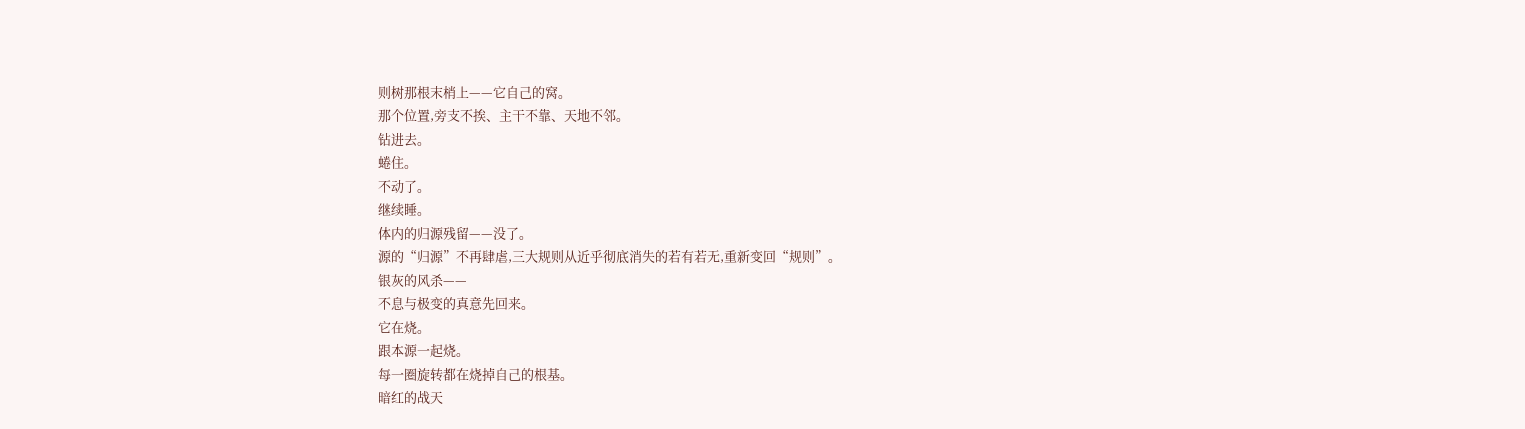则树那根末梢上——它自己的窝。
那个位置,旁支不挨、主干不靠、天地不邻。
钻进去。
蜷住。
不动了。
继续睡。
体内的归源残留——没了。
源的“归源”不再肆虐,三大规则从近乎彻底消失的若有若无,重新变回“规则”。
银灰的风杀——
不息与极变的真意先回来。
它在烧。
跟本源一起烧。
每一圈旋转都在烧掉自己的根基。
暗红的战天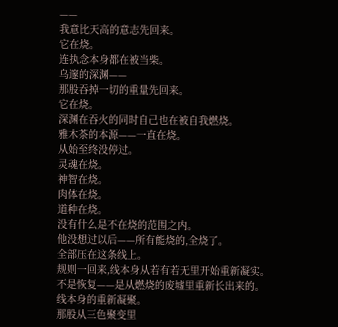——
我意比天高的意志先回来。
它在烧。
连执念本身都在被当柴。
乌邃的深渊——
那股吞掉一切的重量先回来。
它在烧。
深渊在吞火的同时自己也在被自我燃烧。
雅木茶的本源——一直在烧。
从始至终没停过。
灵魂在烧。
神智在烧。
肉体在烧。
道种在烧。
没有什么是不在烧的范围之内。
他没想过以后——所有能烧的,全烧了。
全部压在这条线上。
规则一回来,线本身从若有若无里开始重新凝实。
不是恢复——是从燃烧的废墟里重新长出来的。
线本身的重新凝聚。
那股从三色聚变里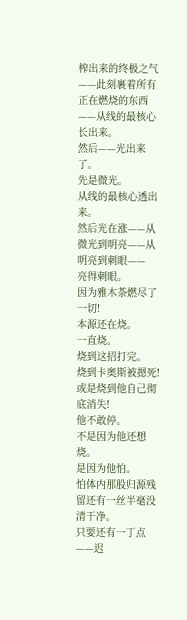榨出来的终极之气——此刻裹着所有正在燃烧的东西——从线的最核心长出来。
然后——光出来了。
先是微光。
从线的最核心透出来。
然后光在涨——从微光到明亮——从明亮到刺眼——
亮得刺眼。
因为雅木茶燃尽了一切!
本源还在烧。
一直烧。
烧到这招打完。
烧到卡奥斯被摁死!
或是烧到他自己彻底消失!
他不敢停。
不是因为他还想烧。
是因为他怕。
怕体内那股归源残留还有一丝半毫没清干净。
只要还有一丁点——迟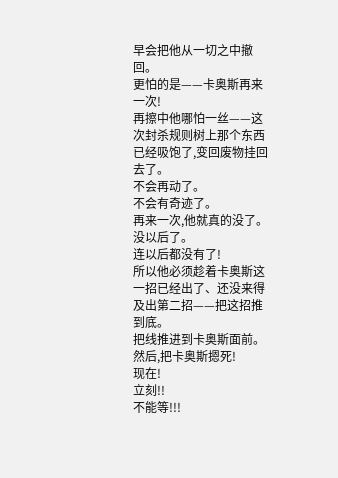早会把他从一切之中撤回。
更怕的是——卡奥斯再来一次!
再擦中他哪怕一丝——这次封杀规则树上那个东西已经吸饱了,变回废物挂回去了。
不会再动了。
不会有奇迹了。
再来一次,他就真的没了。
没以后了。
连以后都没有了!
所以他必须趁着卡奥斯这一招已经出了、还没来得及出第二招——把这招推到底。
把线推进到卡奥斯面前。
然后,把卡奥斯摁死!
现在!
立刻!!
不能等!!!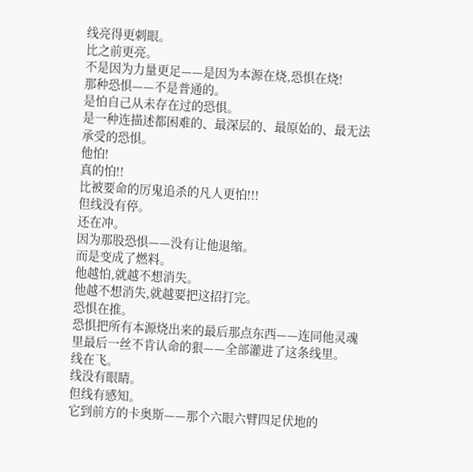线亮得更刺眼。
比之前更亮。
不是因为力量更足——是因为本源在烧,恐惧在烧!
那种恐惧——不是普通的。
是怕自己从未存在过的恐惧。
是一种连描述都困难的、最深层的、最原始的、最无法承受的恐惧。
他怕!
真的怕!!
比被要命的厉鬼追杀的凡人更怕!!!
但线没有停。
还在冲。
因为那股恐惧——没有让他退缩。
而是变成了燃料。
他越怕,就越不想消失。
他越不想消失,就越要把这招打完。
恐惧在推。
恐惧把所有本源烧出来的最后那点东西——连同他灵魂里最后一丝不肯认命的狠——全部灌进了这条线里。
线在飞。
线没有眼睛。
但线有感知。
它到前方的卡奥斯——那个六眼六臂四足伏地的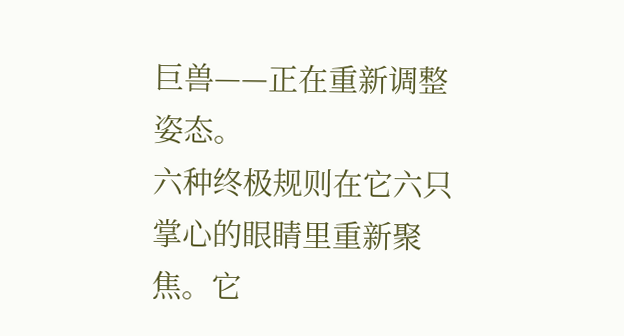巨兽——正在重新调整姿态。
六种终极规则在它六只掌心的眼睛里重新聚焦。它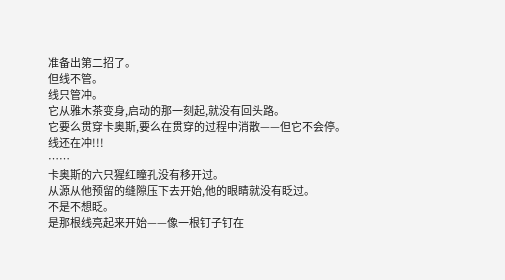准备出第二招了。
但线不管。
线只管冲。
它从雅木茶变身,启动的那一刻起,就没有回头路。
它要么贯穿卡奥斯,要么在贯穿的过程中消散——但它不会停。
线还在冲!!!
……
卡奥斯的六只猩红瞳孔没有移开过。
从源从他预留的缝隙压下去开始,他的眼睛就没有眨过。
不是不想眨。
是那根线亮起来开始——像一根钉子钉在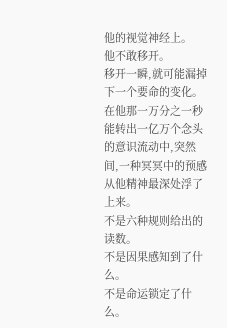他的视觉神经上。
他不敢移开。
移开一瞬,就可能漏掉下一个要命的变化。
在他那一万分之一秒能转出一亿万个念头的意识流动中,突然间,一种冥冥中的预感从他精神最深处浮了上来。
不是六种规则给出的读数。
不是因果感知到了什么。
不是命运锁定了什么。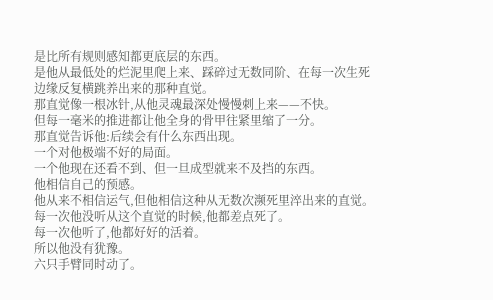是比所有规则感知都更底层的东西。
是他从最低处的烂泥里爬上来、踩碎过无数同阶、在每一次生死边缘反复横跳养出来的那种直觉。
那直觉像一根冰针,从他灵魂最深处慢慢刺上来——不快。
但每一毫米的推进都让他全身的骨甲往紧里缩了一分。
那直觉告诉他:后续会有什么东西出现。
一个对他极端不好的局面。
一个他现在还看不到、但一旦成型就来不及挡的东西。
他相信自己的预感。
他从来不相信运气,但他相信这种从无数次濒死里淬出来的直觉。
每一次他没听从这个直觉的时候,他都差点死了。
每一次他听了,他都好好的活着。
所以他没有犹豫。
六只手臂同时动了。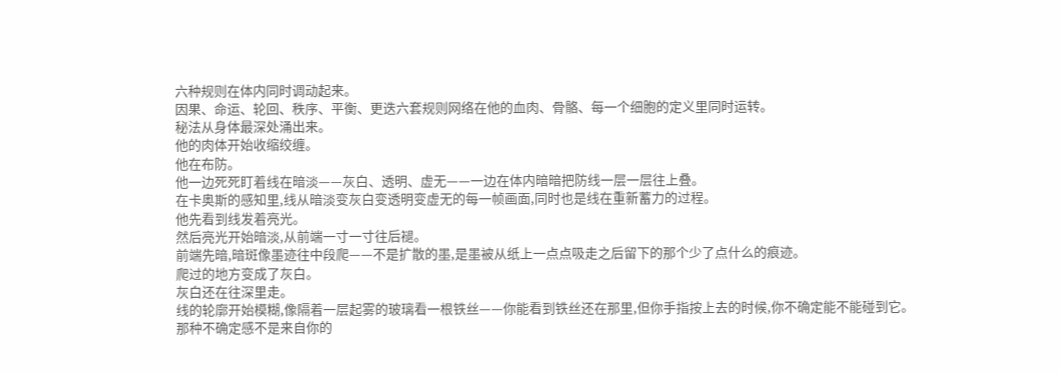六种规则在体内同时调动起来。
因果、命运、轮回、秩序、平衡、更迭六套规则网络在他的血肉、骨骼、每一个细胞的定义里同时运转。
秘法从身体最深处涌出来。
他的肉体开始收缩绞缠。
他在布防。
他一边死死盯着线在暗淡——灰白、透明、虚无——一边在体内暗暗把防线一层一层往上叠。
在卡奥斯的感知里,线从暗淡变灰白变透明变虚无的每一帧画面,同时也是线在重新蓄力的过程。
他先看到线发着亮光。
然后亮光开始暗淡,从前端一寸一寸往后褪。
前端先暗,暗斑像墨迹往中段爬——不是扩散的墨,是墨被从纸上一点点吸走之后留下的那个少了点什么的痕迹。
爬过的地方变成了灰白。
灰白还在往深里走。
线的轮廓开始模糊,像隔着一层起雾的玻璃看一根铁丝——你能看到铁丝还在那里,但你手指按上去的时候,你不确定能不能碰到它。
那种不确定感不是来自你的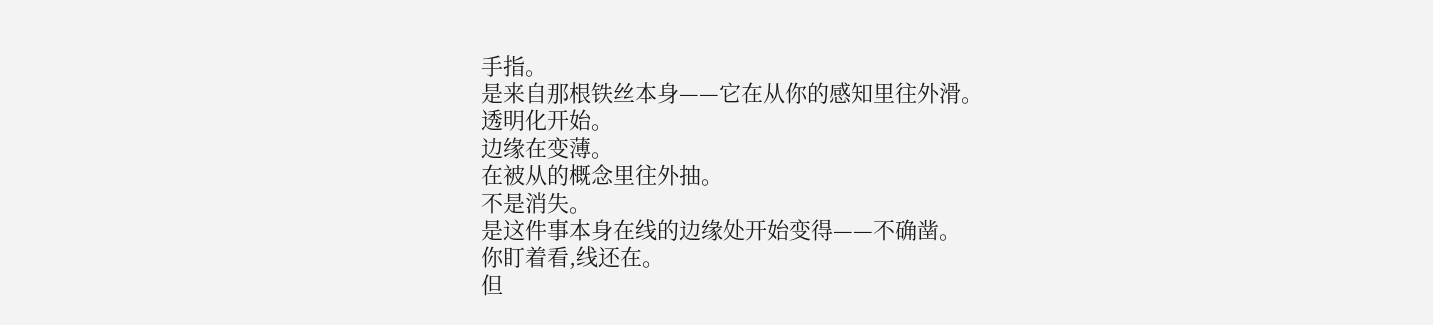手指。
是来自那根铁丝本身——它在从你的感知里往外滑。
透明化开始。
边缘在变薄。
在被从的概念里往外抽。
不是消失。
是这件事本身在线的边缘处开始变得——不确凿。
你盯着看,线还在。
但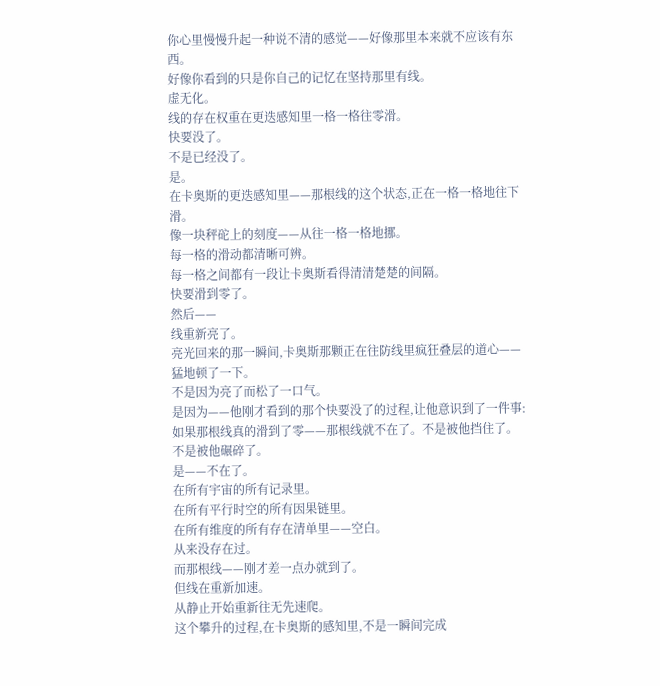你心里慢慢升起一种说不清的感觉——好像那里本来就不应该有东西。
好像你看到的只是你自己的记忆在坚持那里有线。
虚无化。
线的存在权重在更迭感知里一格一格往零滑。
快要没了。
不是已经没了。
是。
在卡奥斯的更迭感知里——那根线的这个状态,正在一格一格地往下滑。
像一块秤砣上的刻度——从往一格一格地挪。
每一格的滑动都清晰可辨。
每一格之间都有一段让卡奥斯看得清清楚楚的间隔。
快要滑到零了。
然后——
线重新亮了。
亮光回来的那一瞬间,卡奥斯那颗正在往防线里疯狂叠层的道心——
猛地顿了一下。
不是因为亮了而松了一口气。
是因为——他刚才看到的那个快要没了的过程,让他意识到了一件事:
如果那根线真的滑到了零——那根线就不在了。不是被他挡住了。
不是被他碾碎了。
是——不在了。
在所有宇宙的所有记录里。
在所有平行时空的所有因果链里。
在所有维度的所有存在清单里——空白。
从来没存在过。
而那根线——刚才差一点办就到了。
但线在重新加速。
从静止开始重新往无先速爬。
这个攀升的过程,在卡奥斯的感知里,不是一瞬间完成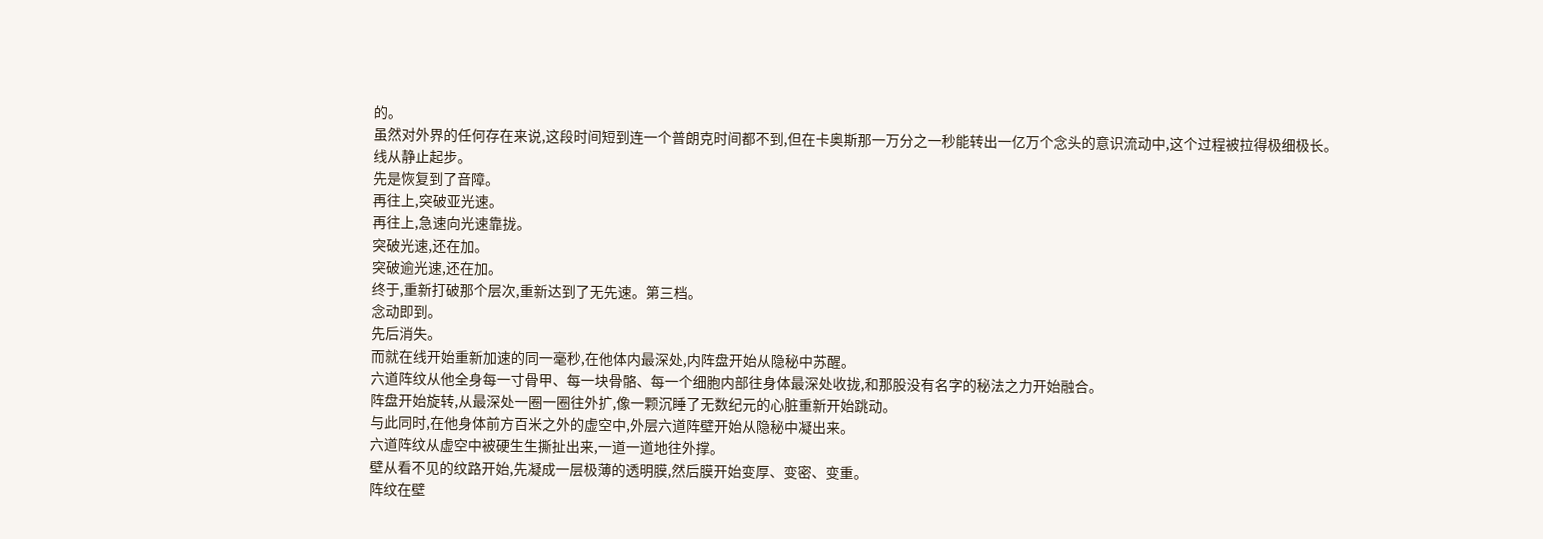的。
虽然对外界的任何存在来说,这段时间短到连一个普朗克时间都不到,但在卡奥斯那一万分之一秒能转出一亿万个念头的意识流动中,这个过程被拉得极细极长。
线从静止起步。
先是恢复到了音障。
再往上,突破亚光速。
再往上,急速向光速靠拢。
突破光速,还在加。
突破逾光速,还在加。
终于,重新打破那个层次,重新达到了无先速。第三档。
念动即到。
先后消失。
而就在线开始重新加速的同一毫秒,在他体内最深处,内阵盘开始从隐秘中苏醒。
六道阵纹从他全身每一寸骨甲、每一块骨骼、每一个细胞内部往身体最深处收拢,和那股没有名字的秘法之力开始融合。
阵盘开始旋转,从最深处一圈一圈往外扩,像一颗沉睡了无数纪元的心脏重新开始跳动。
与此同时,在他身体前方百米之外的虚空中,外层六道阵壁开始从隐秘中凝出来。
六道阵纹从虚空中被硬生生撕扯出来,一道一道地往外撑。
壁从看不见的纹路开始,先凝成一层极薄的透明膜,然后膜开始变厚、变密、变重。
阵纹在壁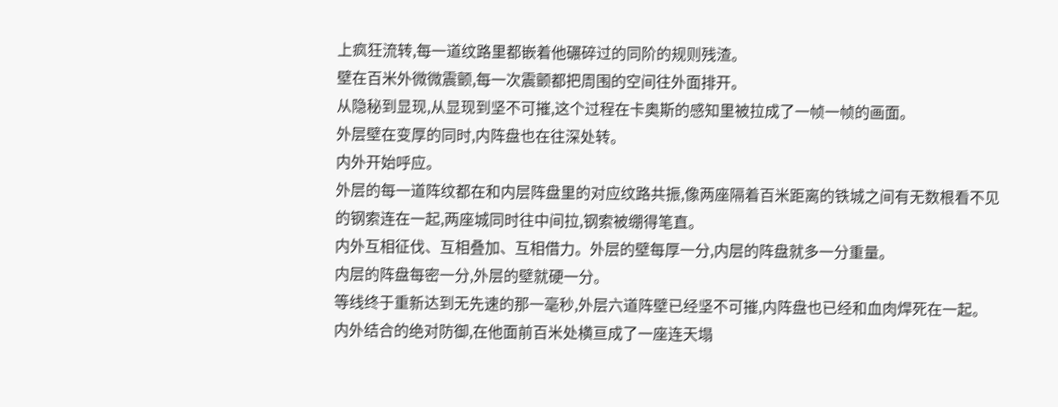上疯狂流转,每一道纹路里都嵌着他碾碎过的同阶的规则残渣。
壁在百米外微微震颤,每一次震颤都把周围的空间往外面排开。
从隐秘到显现,从显现到坚不可摧,这个过程在卡奥斯的感知里被拉成了一帧一帧的画面。
外层壁在变厚的同时,内阵盘也在往深处转。
内外开始呼应。
外层的每一道阵纹都在和内层阵盘里的对应纹路共振,像两座隔着百米距离的铁城之间有无数根看不见的钢索连在一起,两座城同时往中间拉,钢索被绷得笔直。
内外互相征伐、互相叠加、互相借力。外层的壁每厚一分,内层的阵盘就多一分重量。
内层的阵盘每密一分,外层的壁就硬一分。
等线终于重新达到无先速的那一毫秒,外层六道阵壁已经坚不可摧,内阵盘也已经和血肉焊死在一起。
内外结合的绝对防御,在他面前百米处横亘成了一座连天塌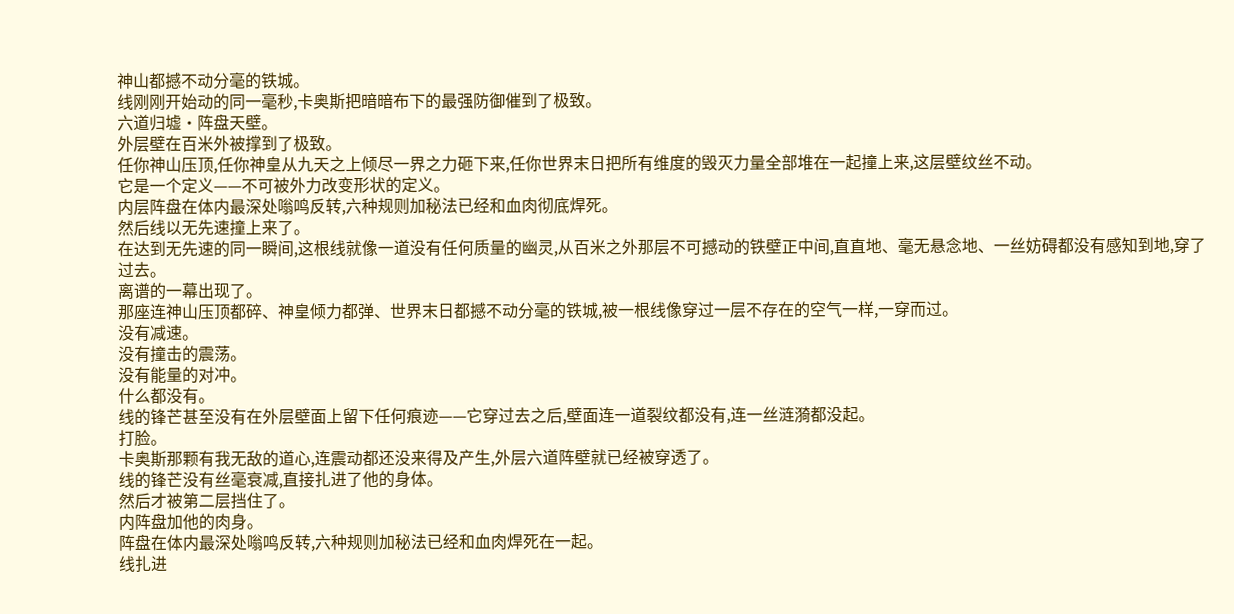神山都撼不动分毫的铁城。
线刚刚开始动的同一毫秒,卡奥斯把暗暗布下的最强防御催到了极致。
六道归墟·阵盘天壁。
外层壁在百米外被撑到了极致。
任你神山压顶,任你神皇从九天之上倾尽一界之力砸下来,任你世界末日把所有维度的毁灭力量全部堆在一起撞上来,这层壁纹丝不动。
它是一个定义——不可被外力改变形状的定义。
内层阵盘在体内最深处嗡鸣反转,六种规则加秘法已经和血肉彻底焊死。
然后线以无先速撞上来了。
在达到无先速的同一瞬间,这根线就像一道没有任何质量的幽灵,从百米之外那层不可撼动的铁壁正中间,直直地、毫无悬念地、一丝妨碍都没有感知到地,穿了过去。
离谱的一幕出现了。
那座连神山压顶都碎、神皇倾力都弹、世界末日都撼不动分毫的铁城,被一根线像穿过一层不存在的空气一样,一穿而过。
没有减速。
没有撞击的震荡。
没有能量的对冲。
什么都没有。
线的锋芒甚至没有在外层壁面上留下任何痕迹——它穿过去之后,壁面连一道裂纹都没有,连一丝涟漪都没起。
打脸。
卡奥斯那颗有我无敌的道心,连震动都还没来得及产生,外层六道阵壁就已经被穿透了。
线的锋芒没有丝毫衰减,直接扎进了他的身体。
然后才被第二层挡住了。
内阵盘加他的肉身。
阵盘在体内最深处嗡鸣反转,六种规则加秘法已经和血肉焊死在一起。
线扎进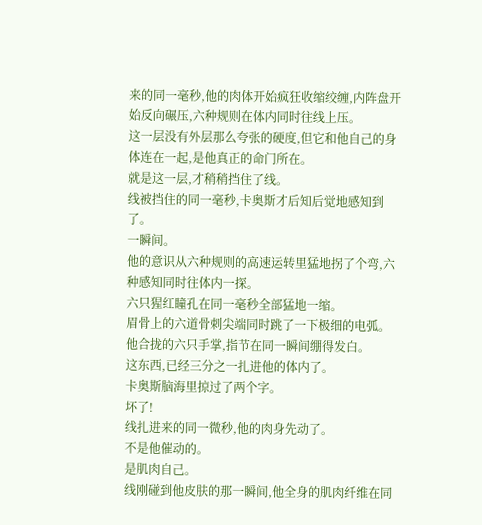来的同一毫秒,他的肉体开始疯狂收缩绞缠,内阵盘开始反向碾压,六种规则在体内同时往线上压。
这一层没有外层那么夸张的硬度,但它和他自己的身体连在一起,是他真正的命门所在。
就是这一层,才稍稍挡住了线。
线被挡住的同一毫秒,卡奥斯才后知后觉地感知到了。
一瞬间。
他的意识从六种规则的高速运转里猛地拐了个弯,六种感知同时往体内一探。
六只猩红瞳孔在同一毫秒全部猛地一缩。
眉骨上的六道骨刺尖端同时跳了一下极细的电弧。
他合拢的六只手掌,指节在同一瞬间绷得发白。
这东西,已经三分之一扎进他的体内了。
卡奥斯脑海里掠过了两个字。
坏了!
线扎进来的同一微秒,他的肉身先动了。
不是他催动的。
是肌肉自己。
线刚碰到他皮肤的那一瞬间,他全身的肌肉纤维在同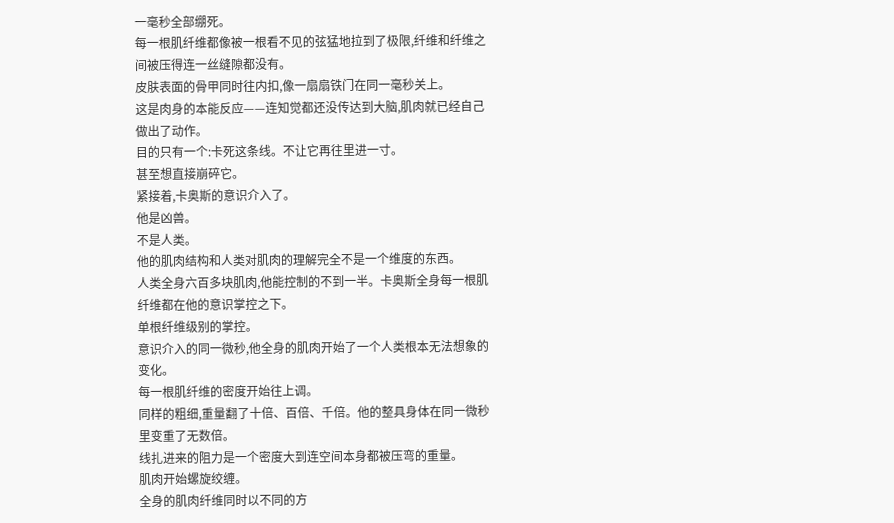一毫秒全部绷死。
每一根肌纤维都像被一根看不见的弦猛地拉到了极限,纤维和纤维之间被压得连一丝缝隙都没有。
皮肤表面的骨甲同时往内扣,像一扇扇铁门在同一毫秒关上。
这是肉身的本能反应——连知觉都还没传达到大脑,肌肉就已经自己做出了动作。
目的只有一个:卡死这条线。不让它再往里进一寸。
甚至想直接崩碎它。
紧接着,卡奥斯的意识介入了。
他是凶兽。
不是人类。
他的肌肉结构和人类对肌肉的理解完全不是一个维度的东西。
人类全身六百多块肌肉,他能控制的不到一半。卡奥斯全身每一根肌纤维都在他的意识掌控之下。
单根纤维级别的掌控。
意识介入的同一微秒,他全身的肌肉开始了一个人类根本无法想象的变化。
每一根肌纤维的密度开始往上调。
同样的粗细,重量翻了十倍、百倍、千倍。他的整具身体在同一微秒里变重了无数倍。
线扎进来的阻力是一个密度大到连空间本身都被压弯的重量。
肌肉开始螺旋绞缠。
全身的肌肉纤维同时以不同的方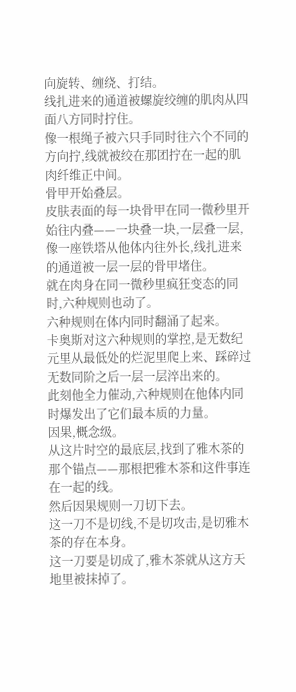向旋转、缠绕、打结。
线扎进来的通道被螺旋绞缠的肌肉从四面八方同时拧住。
像一根绳子被六只手同时往六个不同的方向拧,线就被绞在那团拧在一起的肌肉纤维正中间。
骨甲开始叠层。
皮肤表面的每一块骨甲在同一微秒里开始往内叠——一块叠一块,一层叠一层,像一座铁塔从他体内往外长,线扎进来的通道被一层一层的骨甲堵住。
就在肉身在同一微秒里疯狂变态的同时,六种规则也动了。
六种规则在体内同时翻涌了起来。
卡奥斯对这六种规则的掌控,是无数纪元里从最低处的烂泥里爬上来、踩碎过无数同阶之后一层一层淬出来的。
此刻他全力催动,六种规则在他体内同时爆发出了它们最本质的力量。
因果,概念级。
从这片时空的最底层,找到了雅木茶的那个锚点——那根把雅木茶和这件事连在一起的线。
然后因果规则一刀切下去。
这一刀不是切线,不是切攻击,是切雅木茶的存在本身。
这一刀要是切成了,雅木茶就从这方天地里被抹掉了。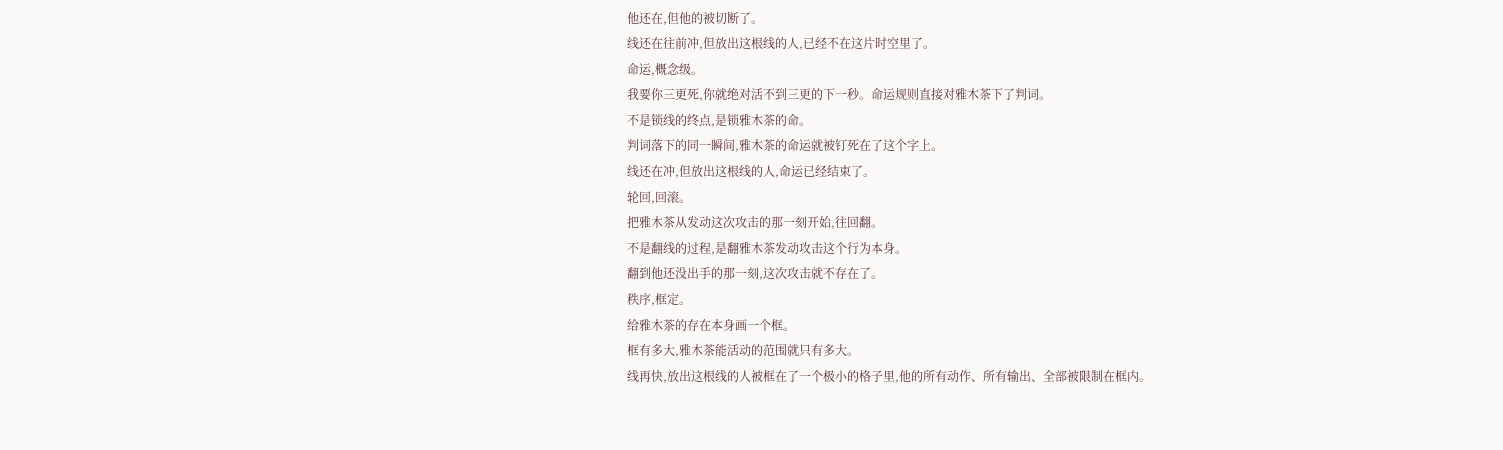他还在,但他的被切断了。
线还在往前冲,但放出这根线的人,已经不在这片时空里了。
命运,概念级。
我要你三更死,你就绝对活不到三更的下一秒。命运规则直接对雅木茶下了判词。
不是锁线的终点,是锁雅木茶的命。
判词落下的同一瞬间,雅木茶的命运就被钉死在了这个字上。
线还在冲,但放出这根线的人,命运已经结束了。
轮回,回滚。
把雅木茶从发动这次攻击的那一刻开始,往回翻。
不是翻线的过程,是翻雅木茶发动攻击这个行为本身。
翻到他还没出手的那一刻,这次攻击就不存在了。
秩序,框定。
给雅木茶的存在本身画一个框。
框有多大,雅木茶能活动的范围就只有多大。
线再快,放出这根线的人被框在了一个极小的格子里,他的所有动作、所有输出、全部被限制在框内。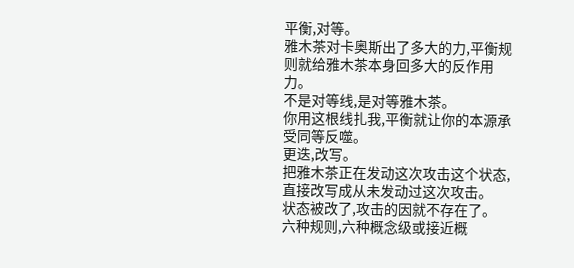平衡,对等。
雅木茶对卡奥斯出了多大的力,平衡规则就给雅木茶本身回多大的反作用力。
不是对等线,是对等雅木茶。
你用这根线扎我,平衡就让你的本源承受同等反噬。
更迭,改写。
把雅木茶正在发动这次攻击这个状态,直接改写成从未发动过这次攻击。
状态被改了,攻击的因就不存在了。
六种规则,六种概念级或接近概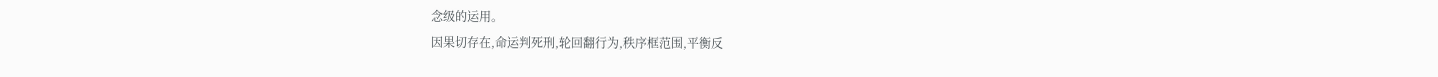念级的运用。
因果切存在,命运判死刑,轮回翻行为,秩序框范围,平衡反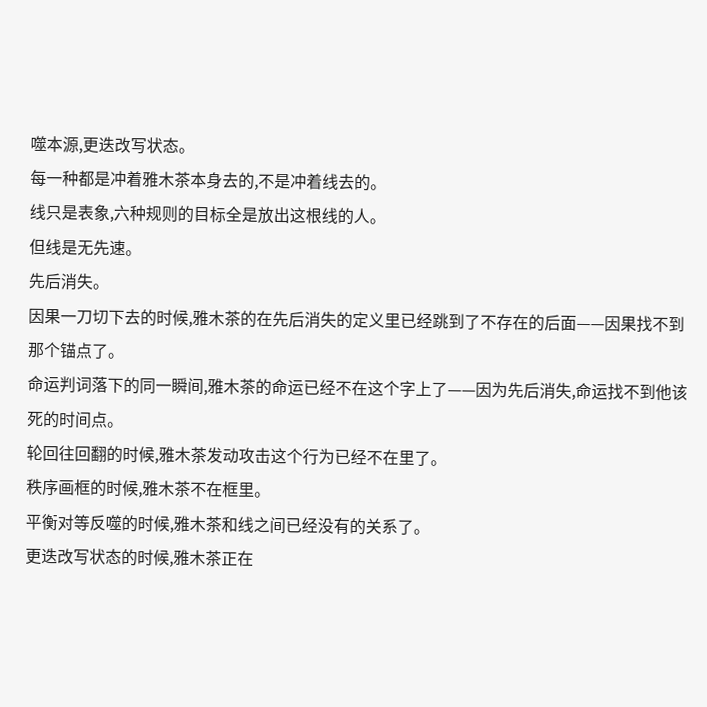噬本源,更迭改写状态。
每一种都是冲着雅木茶本身去的,不是冲着线去的。
线只是表象,六种规则的目标全是放出这根线的人。
但线是无先速。
先后消失。
因果一刀切下去的时候,雅木茶的在先后消失的定义里已经跳到了不存在的后面——因果找不到那个锚点了。
命运判词落下的同一瞬间,雅木茶的命运已经不在这个字上了——因为先后消失,命运找不到他该死的时间点。
轮回往回翻的时候,雅木茶发动攻击这个行为已经不在里了。
秩序画框的时候,雅木茶不在框里。
平衡对等反噬的时候,雅木茶和线之间已经没有的关系了。
更迭改写状态的时候,雅木茶正在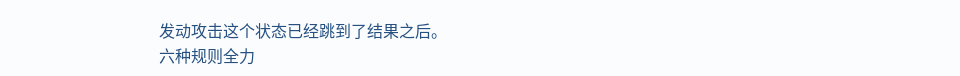发动攻击这个状态已经跳到了结果之后。
六种规则全力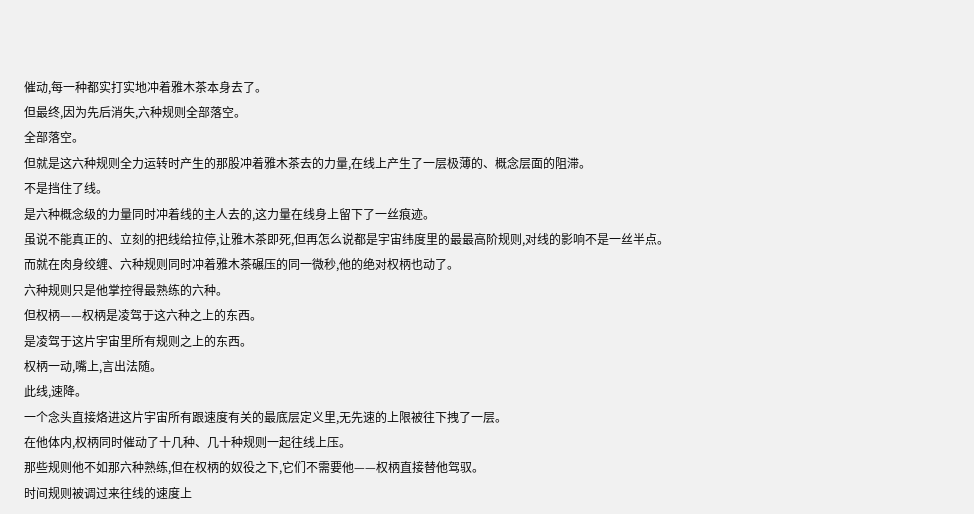催动,每一种都实打实地冲着雅木茶本身去了。
但最终,因为先后消失,六种规则全部落空。
全部落空。
但就是这六种规则全力运转时产生的那股冲着雅木茶去的力量,在线上产生了一层极薄的、概念层面的阻滞。
不是挡住了线。
是六种概念级的力量同时冲着线的主人去的,这力量在线身上留下了一丝痕迹。
虽说不能真正的、立刻的把线给拉停,让雅木茶即死,但再怎么说都是宇宙纬度里的最最高阶规则,对线的影响不是一丝半点。
而就在肉身绞缠、六种规则同时冲着雅木茶碾压的同一微秒,他的绝对权柄也动了。
六种规则只是他掌控得最熟练的六种。
但权柄——权柄是凌驾于这六种之上的东西。
是凌驾于这片宇宙里所有规则之上的东西。
权柄一动,嘴上,言出法随。
此线,速降。
一个念头直接烙进这片宇宙所有跟速度有关的最底层定义里,无先速的上限被往下拽了一层。
在他体内,权柄同时催动了十几种、几十种规则一起往线上压。
那些规则他不如那六种熟练,但在权柄的奴役之下,它们不需要他——权柄直接替他驾驭。
时间规则被调过来往线的速度上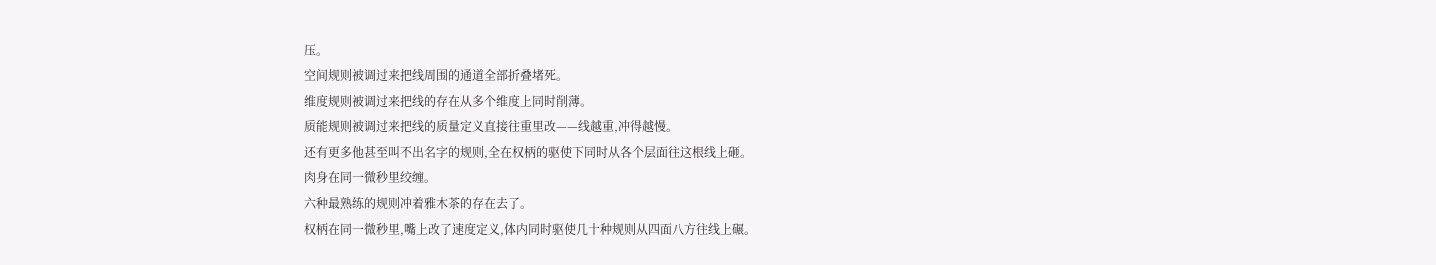压。
空间规则被调过来把线周围的通道全部折叠堵死。
维度规则被调过来把线的存在从多个维度上同时削薄。
质能规则被调过来把线的质量定义直接往重里改——线越重,冲得越慢。
还有更多他甚至叫不出名字的规则,全在权柄的驱使下同时从各个层面往这根线上砸。
肉身在同一微秒里绞缠。
六种最熟练的规则冲着雅木茶的存在去了。
权柄在同一微秒里,嘴上改了速度定义,体内同时驱使几十种规则从四面八方往线上碾。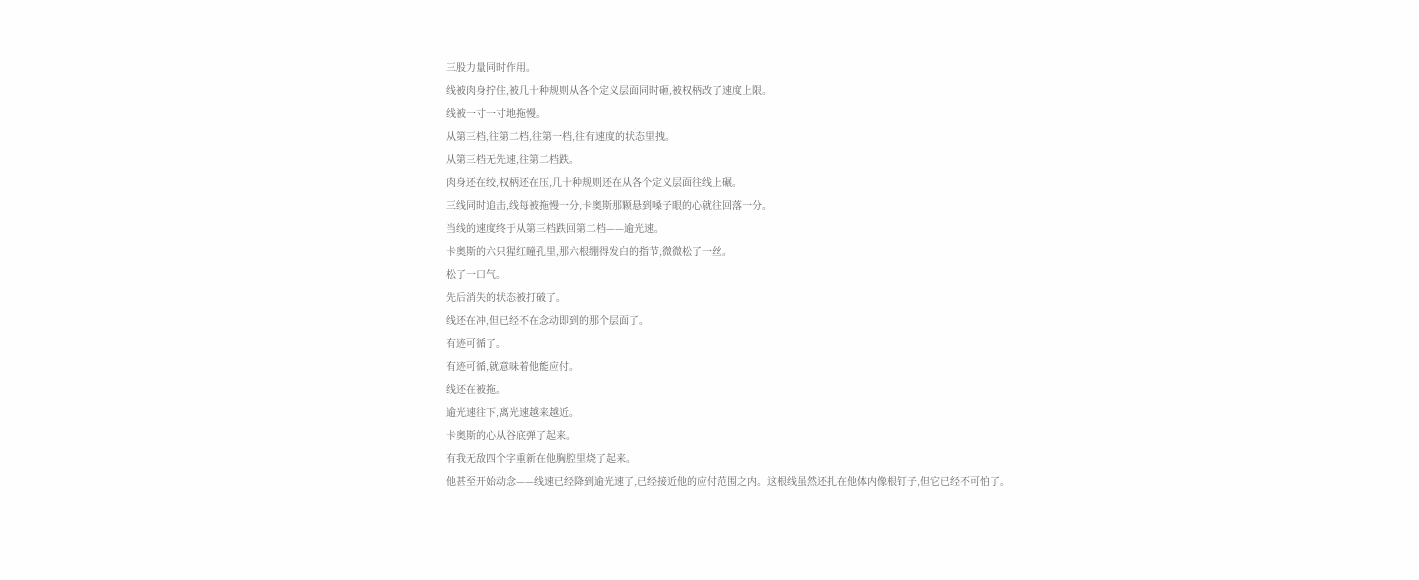三股力量同时作用。
线被肉身拧住,被几十种规则从各个定义层面同时砸,被权柄改了速度上限。
线被一寸一寸地拖慢。
从第三档,往第二档,往第一档,往有速度的状态里拽。
从第三档无先速,往第二档跌。
肉身还在绞,权柄还在压,几十种规则还在从各个定义层面往线上碾。
三线同时追击,线每被拖慢一分,卡奥斯那颗悬到嗓子眼的心就往回落一分。
当线的速度终于从第三档跌回第二档——逾光速。
卡奥斯的六只猩红瞳孔里,那六根绷得发白的指节,微微松了一丝。
松了一口气。
先后消失的状态被打破了。
线还在冲,但已经不在念动即到的那个层面了。
有迹可循了。
有迹可循,就意味着他能应付。
线还在被拖。
逾光速往下,离光速越来越近。
卡奥斯的心从谷底弹了起来。
有我无敌四个字重新在他胸腔里烧了起来。
他甚至开始动念——线速已经降到逾光速了,已经接近他的应付范围之内。这根线虽然还扎在他体内像根钉子,但它已经不可怕了。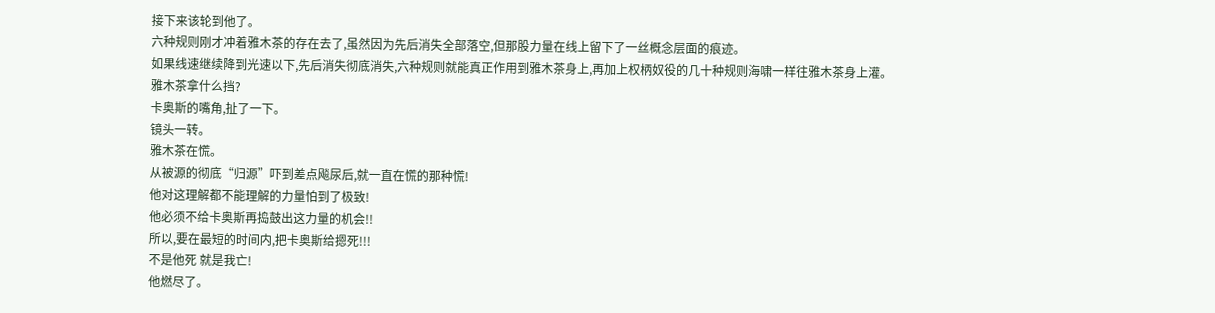接下来该轮到他了。
六种规则刚才冲着雅木茶的存在去了,虽然因为先后消失全部落空,但那股力量在线上留下了一丝概念层面的痕迹。
如果线速继续降到光速以下,先后消失彻底消失,六种规则就能真正作用到雅木茶身上,再加上权柄奴役的几十种规则海啸一样往雅木茶身上灌。
雅木茶拿什么挡?
卡奥斯的嘴角,扯了一下。
镜头一转。
雅木茶在慌。
从被源的彻底“归源”吓到差点飚尿后,就一直在慌的那种慌!
他对这理解都不能理解的力量怕到了极致!
他必须不给卡奥斯再捣鼓出这力量的机会!!
所以,要在最短的时间内,把卡奥斯给摁死!!!
不是他死 就是我亡!
他燃尽了。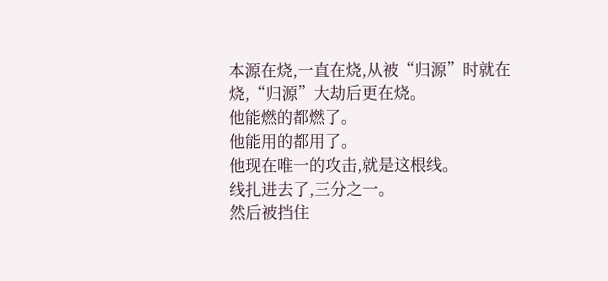本源在烧,一直在烧,从被“归源”时就在烧,“归源”大劫后更在烧。
他能燃的都燃了。
他能用的都用了。
他现在唯一的攻击,就是这根线。
线扎进去了,三分之一。
然后被挡住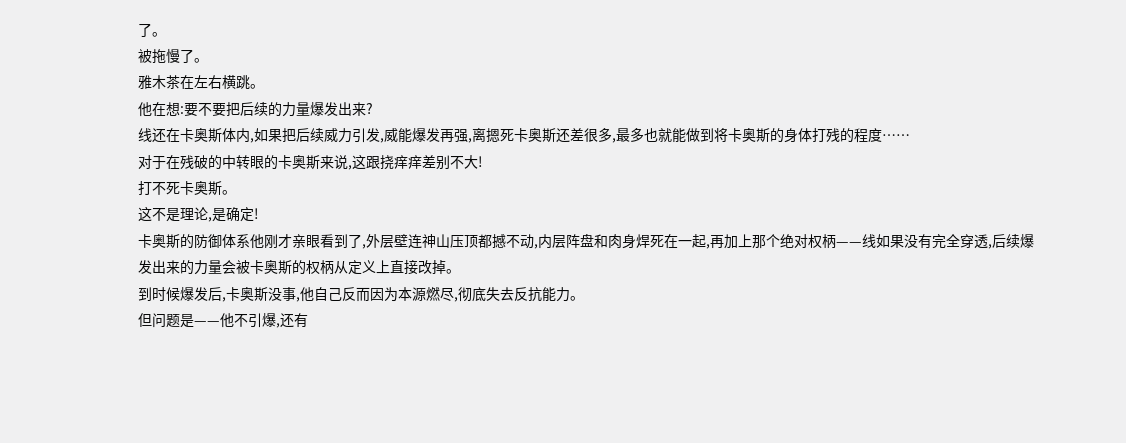了。
被拖慢了。
雅木茶在左右横跳。
他在想:要不要把后续的力量爆发出来?
线还在卡奥斯体内,如果把后续威力引发,威能爆发再强,离摁死卡奥斯还差很多,最多也就能做到将卡奥斯的身体打残的程度……
对于在残破的中转眼的卡奥斯来说,这跟挠痒痒差别不大!
打不死卡奥斯。
这不是理论,是确定!
卡奥斯的防御体系他刚才亲眼看到了,外层壁连神山压顶都撼不动,内层阵盘和肉身焊死在一起,再加上那个绝对权柄——线如果没有完全穿透,后续爆发出来的力量会被卡奥斯的权柄从定义上直接改掉。
到时候爆发后,卡奥斯没事,他自己反而因为本源燃尽,彻底失去反抗能力。
但问题是——他不引爆,还有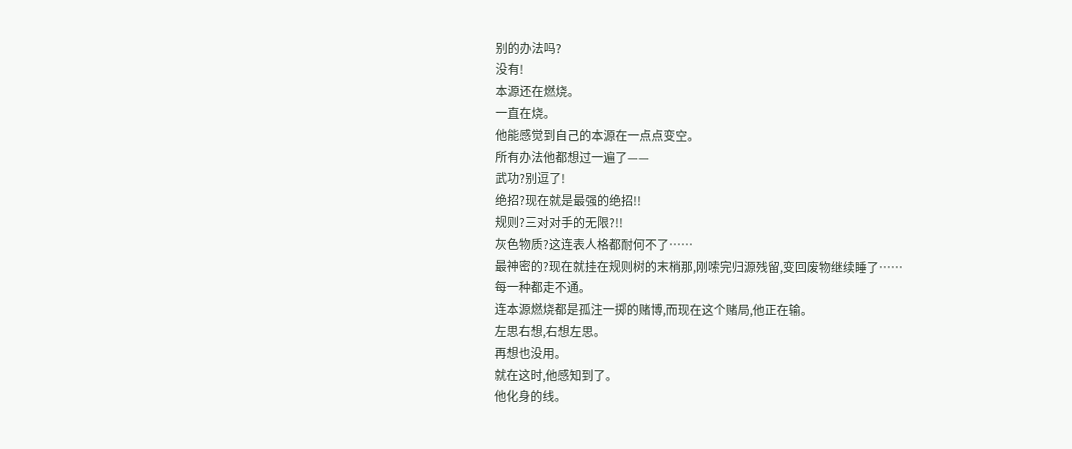别的办法吗?
没有!
本源还在燃烧。
一直在烧。
他能感觉到自己的本源在一点点变空。
所有办法他都想过一遍了——
武功?别逗了!
绝招?现在就是最强的绝招!!
规则?三对对手的无限?!!
灰色物质?这连表人格都耐何不了……
最神密的?现在就挂在规则树的末梢那,刚嗦完归源残留,变回废物继续睡了……
每一种都走不通。
连本源燃烧都是孤注一掷的赌博,而现在这个赌局,他正在输。
左思右想,右想左思。
再想也没用。
就在这时,他感知到了。
他化身的线。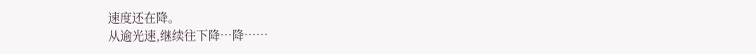速度还在降。
从逾光速,继续往下降…降……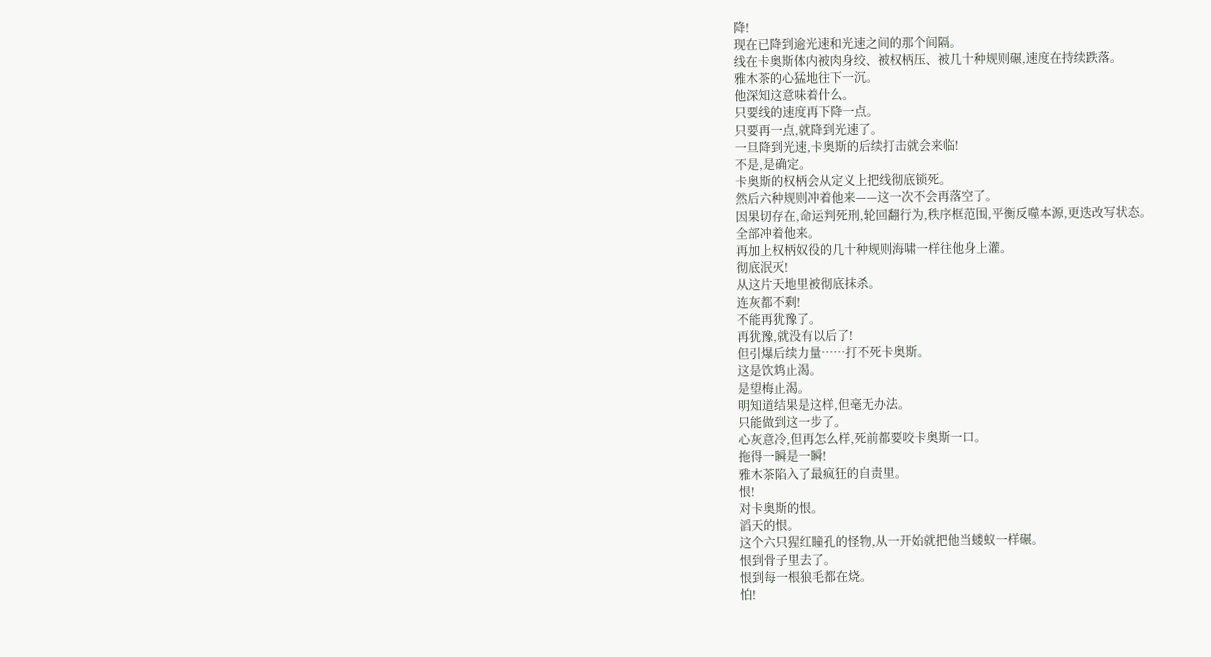降!
现在已降到逾光速和光速之间的那个间隔。
线在卡奥斯体内被肉身绞、被权柄压、被几十种规则碾,速度在持续跌落。
雅木茶的心猛地往下一沉。
他深知这意味着什么。
只要线的速度再下降一点。
只要再一点,就降到光速了。
一旦降到光速,卡奥斯的后续打击就会来临!
不是,是确定。
卡奥斯的权柄会从定义上把线彻底锁死。
然后六种规则冲着他来——这一次不会再落空了。
因果切存在,命运判死刑,轮回翻行为,秩序框范围,平衡反噬本源,更迭改写状态。
全部冲着他来。
再加上权柄奴役的几十种规则海啸一样往他身上灌。
彻底泯灭!
从这片天地里被彻底抹杀。
连灰都不剩!
不能再犹豫了。
再犹豫,就没有以后了!
但引爆后续力量……打不死卡奥斯。
这是饮鸩止渴。
是望梅止渴。
明知道结果是这样,但毫无办法。
只能做到这一步了。
心灰意冷,但再怎么样,死前都要咬卡奥斯一口。
拖得一瞬是一瞬!
雅木茶陷入了最疯狂的自责里。
恨!
对卡奥斯的恨。
滔天的恨。
这个六只猩红瞳孔的怪物,从一开始就把他当蝼蚁一样碾。
恨到骨子里去了。
恨到每一根狼毛都在烧。
怕!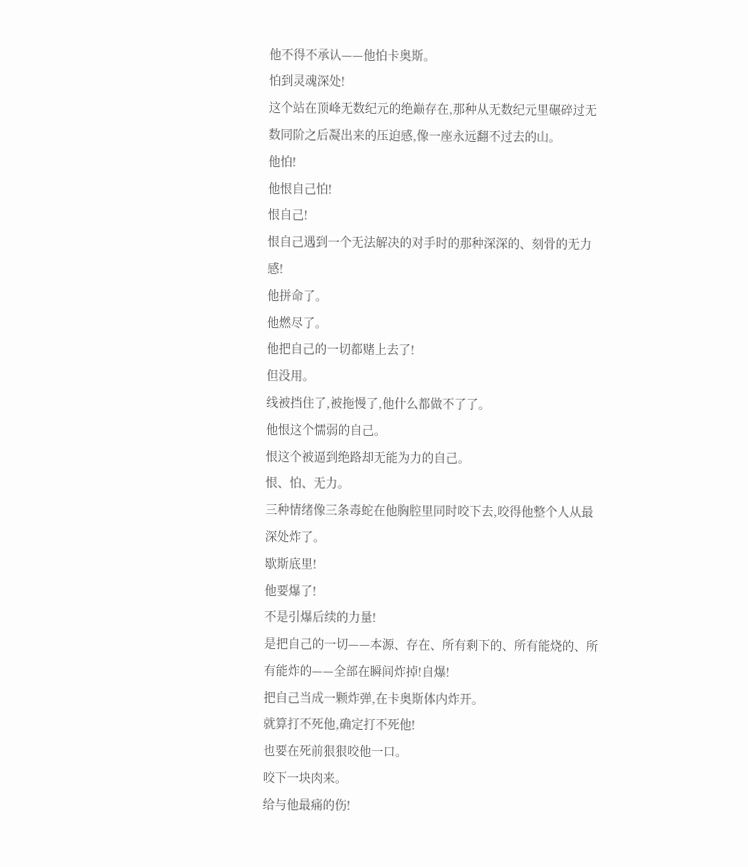他不得不承认——他怕卡奥斯。
怕到灵魂深处!
这个站在顶峰无数纪元的绝巅存在,那种从无数纪元里碾碎过无数同阶之后凝出来的压迫感,像一座永远翻不过去的山。
他怕!
他恨自己怕!
恨自己!
恨自己遇到一个无法解决的对手时的那种深深的、刻骨的无力感!
他拼命了。
他燃尽了。
他把自己的一切都赌上去了!
但没用。
线被挡住了,被拖慢了,他什么都做不了了。
他恨这个懦弱的自己。
恨这个被逼到绝路却无能为力的自己。
恨、怕、无力。
三种情绪像三条毒蛇在他胸腔里同时咬下去,咬得他整个人从最深处炸了。
歇斯底里!
他要爆了!
不是引爆后续的力量!
是把自己的一切——本源、存在、所有剩下的、所有能烧的、所有能炸的——全部在瞬间炸掉!自爆!
把自己当成一颗炸弹,在卡奥斯体内炸开。
就算打不死他,确定打不死他!
也要在死前狠狠咬他一口。
咬下一块肉来。
给与他最痛的伤!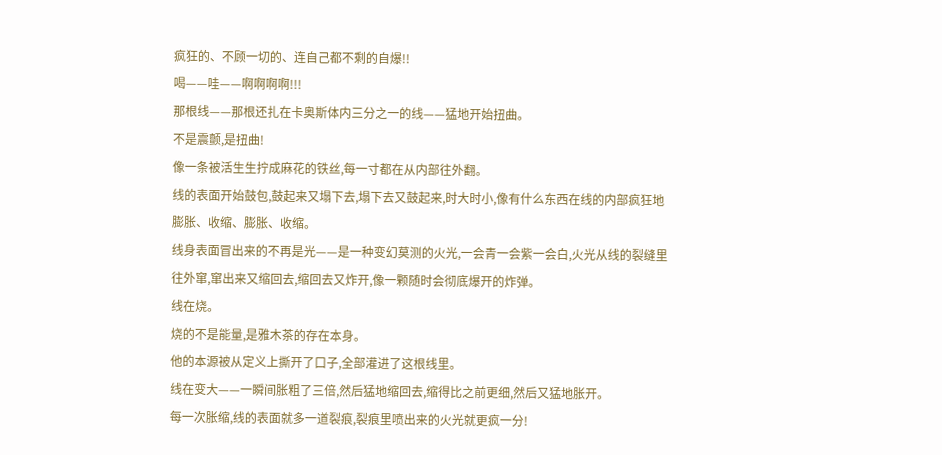疯狂的、不顾一切的、连自己都不剩的自爆!!
喝——哇——啊啊啊啊!!!
那根线——那根还扎在卡奥斯体内三分之一的线——猛地开始扭曲。
不是震颤,是扭曲!
像一条被活生生拧成麻花的铁丝,每一寸都在从内部往外翻。
线的表面开始鼓包,鼓起来又塌下去,塌下去又鼓起来,时大时小,像有什么东西在线的内部疯狂地膨胀、收缩、膨胀、收缩。
线身表面冒出来的不再是光——是一种变幻莫测的火光,一会青一会紫一会白,火光从线的裂缝里往外窜,窜出来又缩回去,缩回去又炸开,像一颗随时会彻底爆开的炸弹。
线在烧。
烧的不是能量,是雅木茶的存在本身。
他的本源被从定义上撕开了口子,全部灌进了这根线里。
线在变大——一瞬间胀粗了三倍,然后猛地缩回去,缩得比之前更细,然后又猛地胀开。
每一次胀缩,线的表面就多一道裂痕,裂痕里喷出来的火光就更疯一分!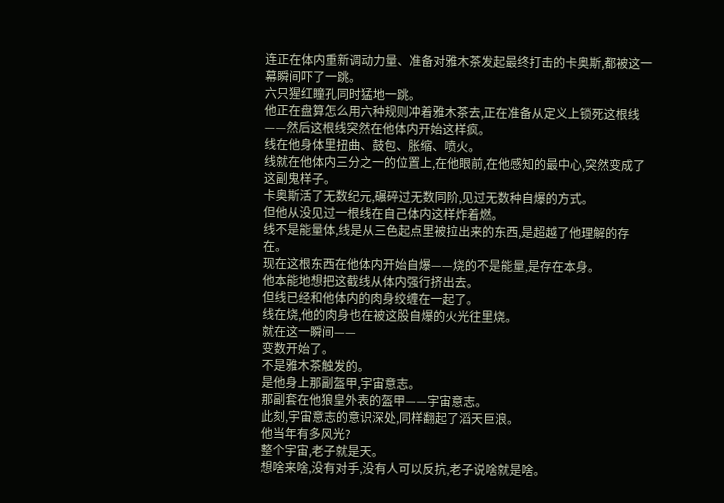连正在体内重新调动力量、准备对雅木茶发起最终打击的卡奥斯,都被这一幕瞬间吓了一跳。
六只猩红瞳孔同时猛地一跳。
他正在盘算怎么用六种规则冲着雅木茶去,正在准备从定义上锁死这根线——然后这根线突然在他体内开始这样疯。
线在他身体里扭曲、鼓包、胀缩、喷火。
线就在他体内三分之一的位置上,在他眼前,在他感知的最中心,突然变成了这副鬼样子。
卡奥斯活了无数纪元,碾碎过无数同阶,见过无数种自爆的方式。
但他从没见过一根线在自己体内这样炸着燃。
线不是能量体,线是从三色起点里被拉出来的东西,是超越了他理解的存在。
现在这根东西在他体内开始自爆——烧的不是能量,是存在本身。
他本能地想把这截线从体内强行挤出去。
但线已经和他体内的肉身绞缠在一起了。
线在烧,他的肉身也在被这股自爆的火光往里烧。
就在这一瞬间——
变数开始了。
不是雅木茶触发的。
是他身上那副盔甲,宇宙意志。
那副套在他狼皇外表的盔甲——宇宙意志。
此刻,宇宙意志的意识深处,同样翻起了滔天巨浪。
他当年有多风光?
整个宇宙,老子就是天。
想啥来啥,没有对手,没有人可以反抗,老子说啥就是啥。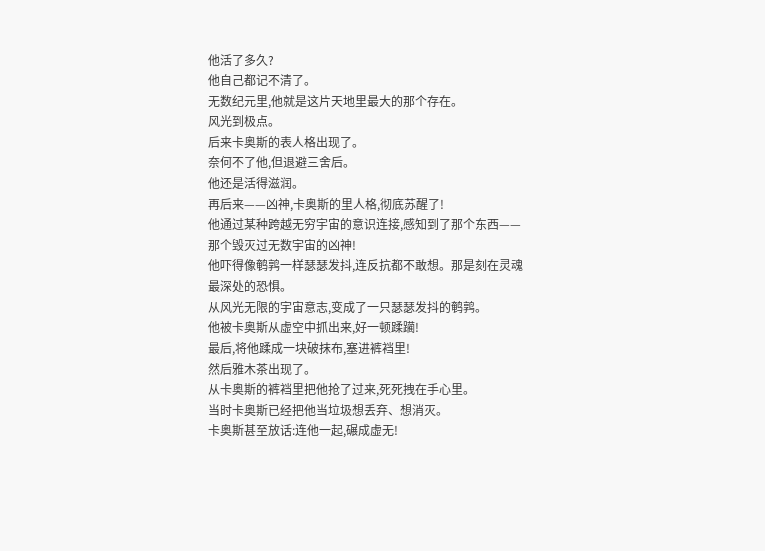他活了多久?
他自己都记不清了。
无数纪元里,他就是这片天地里最大的那个存在。
风光到极点。
后来卡奥斯的表人格出现了。
奈何不了他,但退避三舍后。
他还是活得滋润。
再后来——凶神,卡奥斯的里人格,彻底苏醒了!
他通过某种跨越无穷宇宙的意识连接,感知到了那个东西——那个毁灭过无数宇宙的凶神!
他吓得像鹌鹑一样瑟瑟发抖,连反抗都不敢想。那是刻在灵魂最深处的恐惧。
从风光无限的宇宙意志,变成了一只瑟瑟发抖的鹌鹑。
他被卡奥斯从虚空中抓出来,好一顿蹂躏!
最后,将他蹂成一块破抹布,塞进裤裆里!
然后雅木茶出现了。
从卡奥斯的裤裆里把他抢了过来,死死拽在手心里。
当时卡奥斯已经把他当垃圾想丢弃、想消灭。
卡奥斯甚至放话:连他一起,碾成虚无!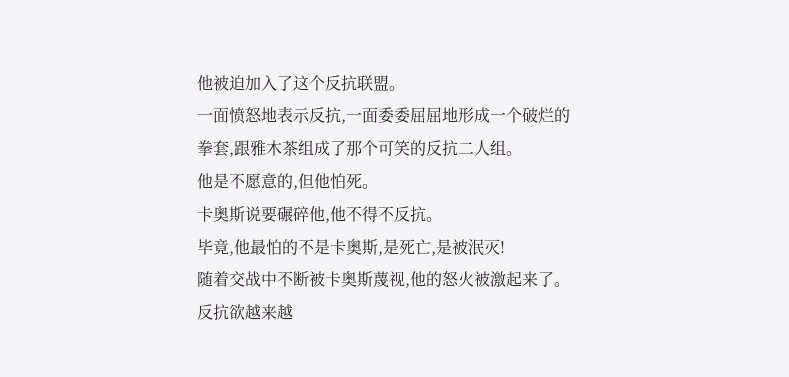他被迫加入了这个反抗联盟。
一面愤怒地表示反抗,一面委委屈屈地形成一个破烂的拳套,跟雅木茶组成了那个可笑的反抗二人组。
他是不愿意的,但他怕死。
卡奥斯说要碾碎他,他不得不反抗。
毕竟,他最怕的不是卡奥斯,是死亡,是被泯灭!
随着交战中不断被卡奥斯蔑视,他的怒火被激起来了。
反抗欲越来越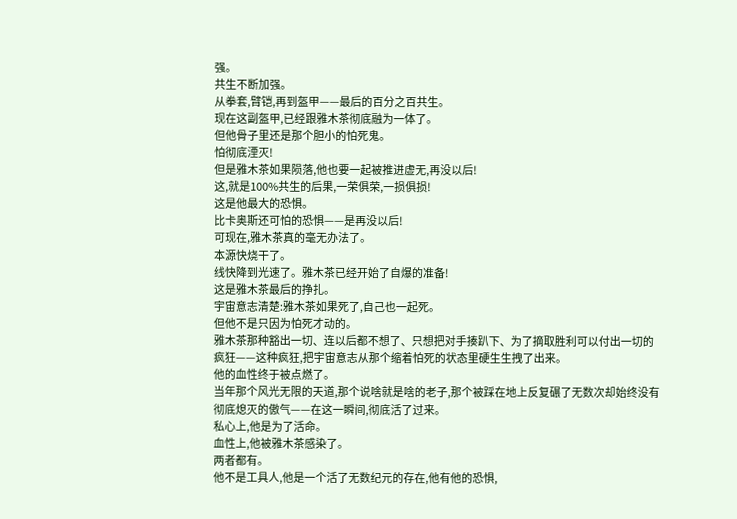强。
共生不断加强。
从拳套,臂铠,再到盔甲——最后的百分之百共生。
现在这副盔甲,已经跟雅木茶彻底融为一体了。
但他骨子里还是那个胆小的怕死鬼。
怕彻底湮灭!
但是雅木茶如果陨落,他也要一起被推进虚无,再没以后!
这,就是100%共生的后果,一荣俱荣,一损俱损!
这是他最大的恐惧。
比卡奥斯还可怕的恐惧——是再没以后!
可现在,雅木茶真的毫无办法了。
本源快烧干了。
线快降到光速了。雅木茶已经开始了自爆的准备!
这是雅木茶最后的挣扎。
宇宙意志清楚:雅木茶如果死了,自己也一起死。
但他不是只因为怕死才动的。
雅木茶那种豁出一切、连以后都不想了、只想把对手揍趴下、为了摘取胜利可以付出一切的疯狂——这种疯狂,把宇宙意志从那个缩着怕死的状态里硬生生拽了出来。
他的血性终于被点燃了。
当年那个风光无限的天道,那个说啥就是啥的老子,那个被踩在地上反复碾了无数次却始终没有彻底熄灭的傲气——在这一瞬间,彻底活了过来。
私心上,他是为了活命。
血性上,他被雅木茶感染了。
两者都有。
他不是工具人,他是一个活了无数纪元的存在,他有他的恐惧,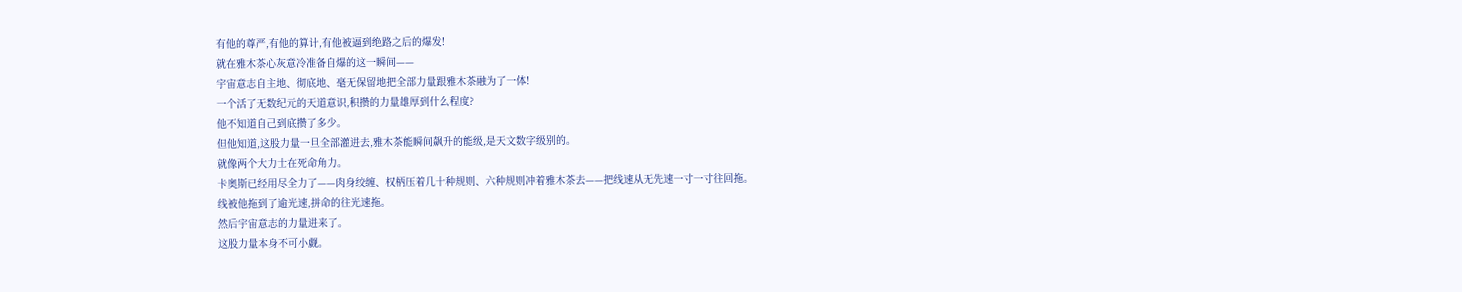有他的尊严,有他的算计,有他被逼到绝路之后的爆发!
就在雅木茶心灰意冷准备自爆的这一瞬间——
宇宙意志自主地、彻底地、毫无保留地把全部力量跟雅木茶融为了一体!
一个活了无数纪元的天道意识,积攒的力量雄厚到什么程度?
他不知道自己到底攒了多少。
但他知道,这股力量一旦全部灌进去,雅木茶能瞬间飙升的能级,是天文数字级别的。
就像两个大力士在死命角力。
卡奥斯已经用尽全力了——肉身绞缠、权柄压着几十种规则、六种规则冲着雅木茶去——把线速从无先速一寸一寸往回拖。
线被他拖到了逾光速,拼命的往光速拖。
然后宇宙意志的力量进来了。
这股力量本身不可小觑。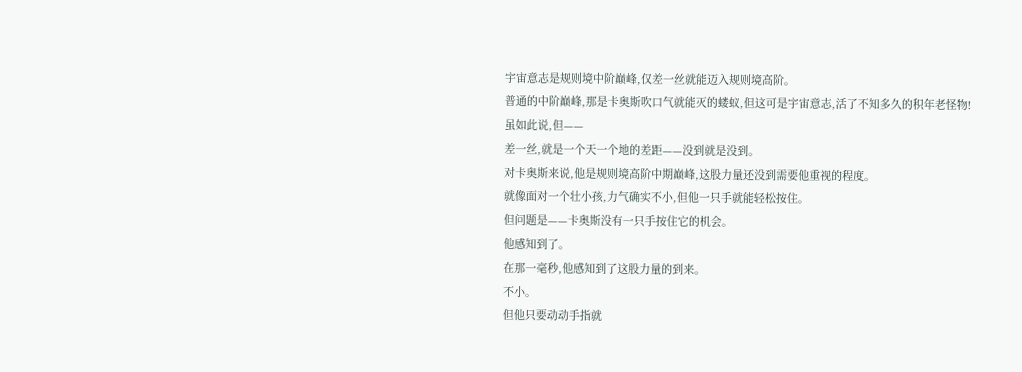宇宙意志是规则境中阶巅峰,仅差一丝就能迈入规则境高阶。
普通的中阶巅峰,那是卡奥斯吹口气就能灭的蝼蚁,但这可是宇宙意志,活了不知多久的积年老怪物!
虽如此说,但——
差一丝,就是一个天一个地的差距——没到就是没到。
对卡奥斯来说,他是规则境高阶中期巅峰,这股力量还没到需要他重视的程度。
就像面对一个壮小孩,力气确实不小,但他一只手就能轻松按住。
但问题是——卡奥斯没有一只手按住它的机会。
他感知到了。
在那一毫秒,他感知到了这股力量的到来。
不小。
但他只要动动手指就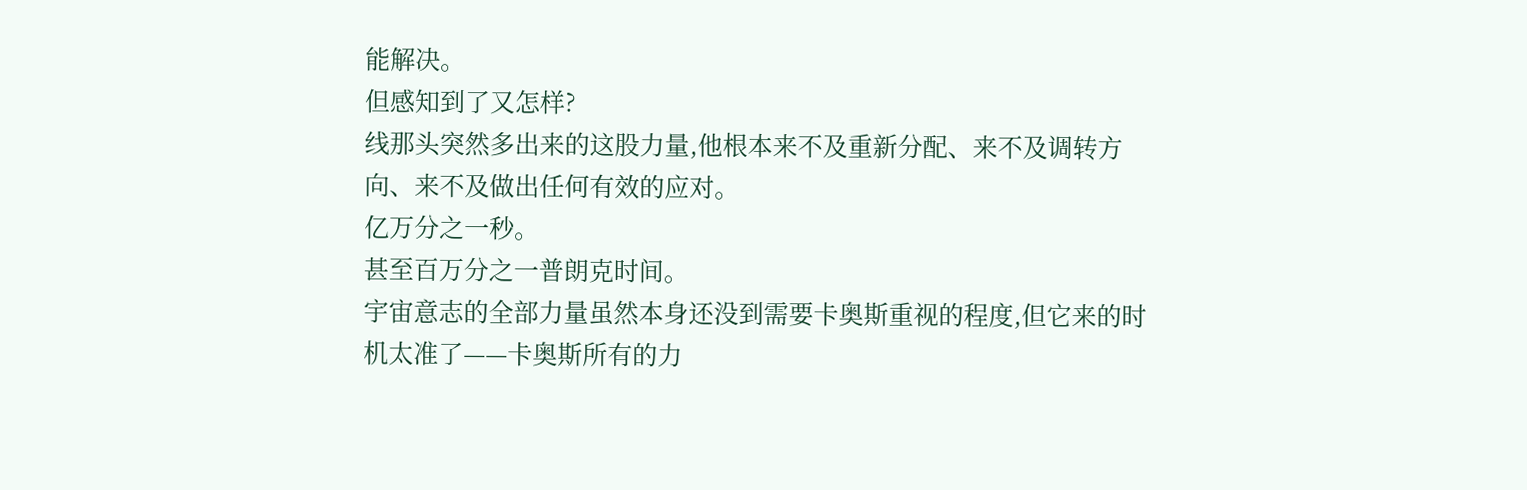能解决。
但感知到了又怎样?
线那头突然多出来的这股力量,他根本来不及重新分配、来不及调转方向、来不及做出任何有效的应对。
亿万分之一秒。
甚至百万分之一普朗克时间。
宇宙意志的全部力量虽然本身还没到需要卡奥斯重视的程度,但它来的时机太准了——卡奥斯所有的力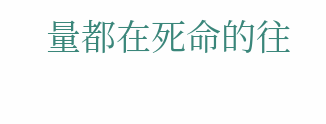量都在死命的往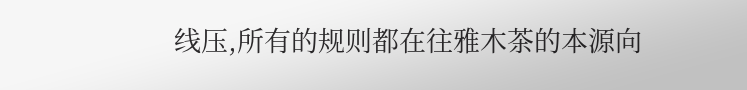线压,所有的规则都在往雅木茶的本源向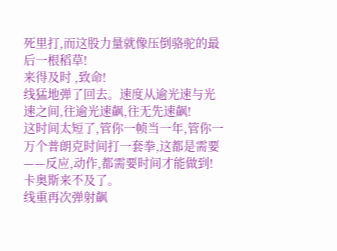死里打,而这股力量就像压倒骆驼的最后一根稻草!
来得及时 ,致命!
线猛地弹了回去。速度从逾光速与光速之间,往逾光速飙,往无先速飙!
这时间太短了,管你一帧当一年,管你一万个普朗克时间打一套拳,这都是需要——反应,动作,都需要时间才能做到!
卡奥斯来不及了。
线重再次弹射飙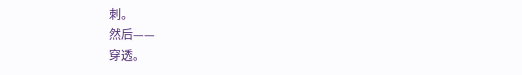刺。
然后——
穿透。